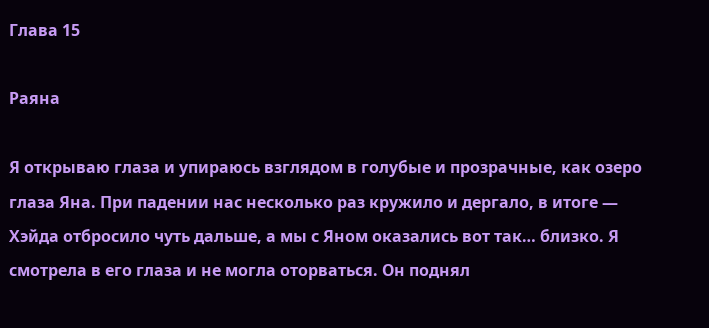Глава 15

Раяна

Я открываю глаза и упираюсь взглядом в голубые и прозрачные, как озеро глаза Яна. При падении нас несколько раз кружило и дергало, в итоге — Хэйда отбросило чуть дальше, а мы с Яном оказались вот так… близко. Я смотрела в его глаза и не могла оторваться. Он поднял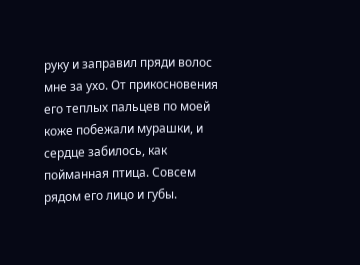руку и заправил пряди волос мне за ухо. От прикосновения его теплых пальцев по моей коже побежали мурашки, и сердце забилось, как пойманная птица. Совсем рядом его лицо и губы.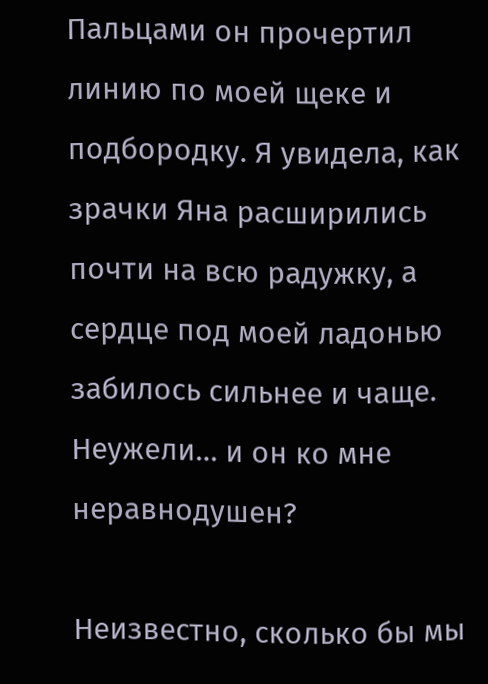Пальцами он прочертил линию по моей щеке и подбородку. Я увидела, как зрачки Яна расширились почти на всю радужку, а сердце под моей ладонью забилось сильнее и чаще. Неужели… и он ко мне неравнодушен?

Неизвестно, сколько бы мы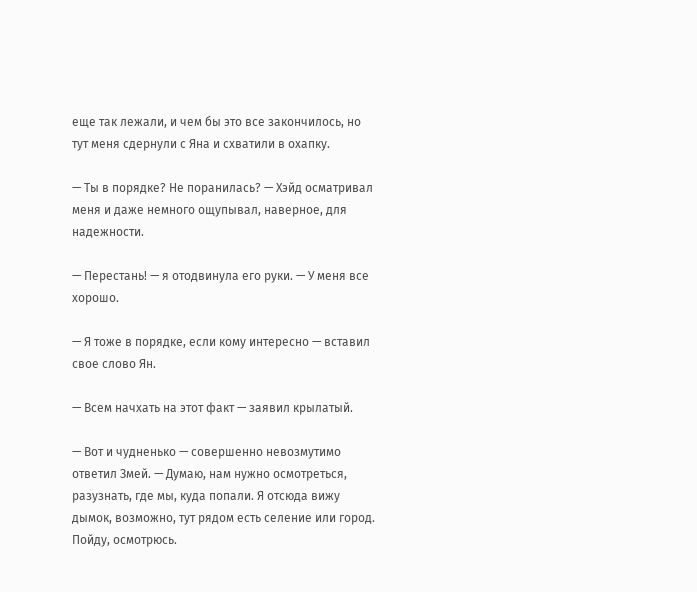еще так лежали, и чем бы это все закончилось, но тут меня сдернули с Яна и схватили в охапку.

— Ты в порядке? Не поранилась? — Хэйд осматривал меня и даже немного ощупывал, наверное, для надежности.

— Перестань! — я отодвинула его руки. — У меня все хорошо.

— Я тоже в порядке, если кому интересно — вставил свое слово Ян.

— Всем начхать на этот факт — заявил крылатый.

— Вот и чудненько — совершенно невозмутимо ответил Змей. — Думаю, нам нужно осмотреться, разузнать, где мы, куда попали. Я отсюда вижу дымок, возможно, тут рядом есть селение или город. Пойду, осмотрюсь.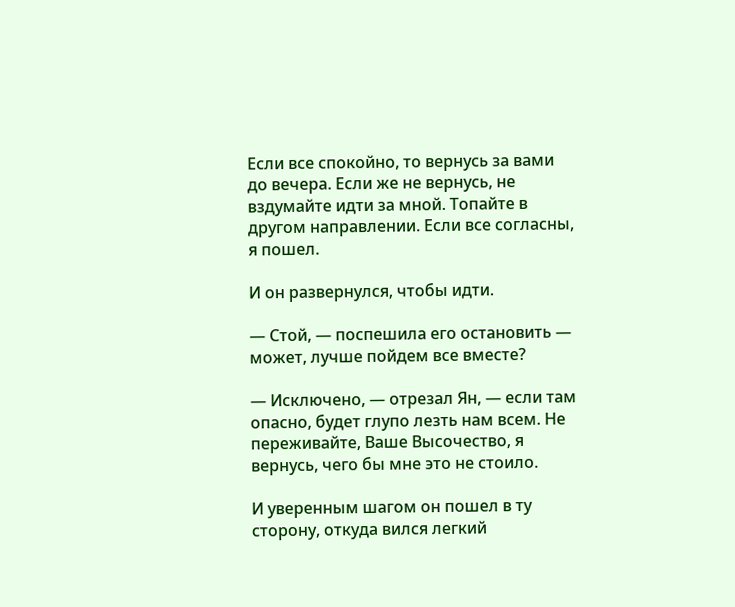Если все спокойно, то вернусь за вами до вечера. Если же не вернусь, не вздумайте идти за мной. Топайте в другом направлении. Если все согласны, я пошел.

И он развернулся, чтобы идти.

— Стой, — поспешила его остановить — может, лучше пойдем все вместе?

— Исключено, — отрезал Ян, — если там опасно, будет глупо лезть нам всем. Не переживайте, Ваше Высочество, я вернусь, чего бы мне это не стоило.

И уверенным шагом он пошел в ту сторону, откуда вился легкий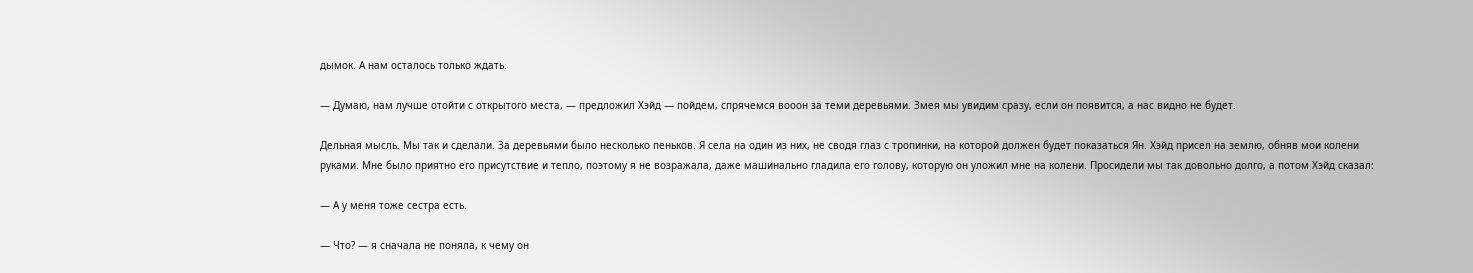дымок. А нам осталось только ждать.

— Думаю, нам лучше отойти с открытого места, — предложил Хэйд — пойдем, спрячемся вооон за теми деревьями. Змея мы увидим сразу, если он появится, а нас видно не будет.

Дельная мысль. Мы так и сделали. За деревьями было несколько пеньков. Я села на один из них, не сводя глаз с тропинки, на которой должен будет показаться Ян. Хэйд присел на землю, обняв мои колени руками. Мне было приятно его присутствие и тепло, поэтому я не возражала, даже машинально гладила его голову, которую он уложил мне на колени. Просидели мы так довольно долго, а потом Хэйд сказал:

— А у меня тоже сестра есть.

— Что? — я сначала не поняла, к чему он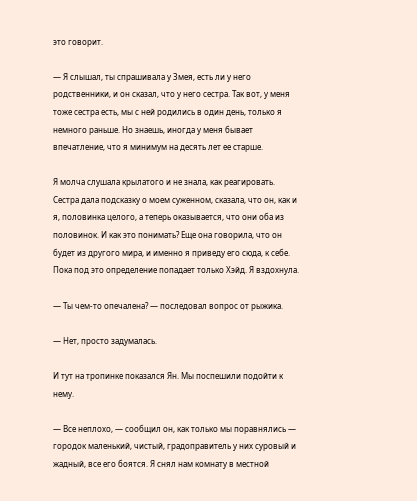это говорит.

— Я слышал, ты спрашивала у Змея, есть ли у него родственники, и он сказал, что у него сестра. Так вот, у меня тоже сестра есть, мы с ней родились в один день, только я немного раньше. Но знаешь, иногда у меня бывает впечатление, что я минимум на десять лет ее старше.

Я молча слушала крылатого и не знала, как реагировать. Сестра дала подсказку о моем суженном, сказала, что он, как и я, половинка целого, а теперь оказывается, что они оба из половинок. И как это понимать? Еще она говорила, что он будет из другого мира, и именно я приведу его сюда, к себе. Пока под это определение попадает только Хэйд. Я вздохнула.

— Ты чем-то опечалена? — последовал вопрос от рыжика.

— Нет, просто задумалась.

И тут на тропинке показался Ян. Мы поспешили подойти к нему.

— Все неплохо, — сообщил он, как только мы поравнялись — городок маленький, чистый, градоправитель у них суровый и жадный, все его боятся. Я снял нам комнату в местной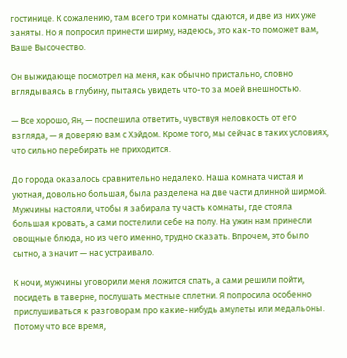гостинице. К сожалению, там всего три комнаты сдаются, и две из них уже заняты. Но я попросил принести ширму, надеюсь, это как-то поможет вам, Ваше Высочество.

Он выжидающе посмотрел на меня, как обычно пристально, словно вглядываясь в глубину, пытаясь увидеть что-то за моей внешностью.

— Все хорошо, Ян, — поспешила ответить, чувствуя неловкость от его взгляда, — я доверяю вам с Хэйдом. Кроме того, мы сейчас в таких условиях, что сильно перебирать не приходится.

До города оказалось сравнительно недалеко. Наша комната чистая и уютная, довольно большая, была разделена на две части длинной ширмой. Мужчины настояли, чтобы я забирала ту часть комнаты, где стояла большая кровать, а сами постелили себе на полу. На ужин нам принесли овощные блюда, но из чего именно, трудно сказать. Впрочем, это было сытно, а значит — нас устраивало.

К ночи, мужчины уговорили меня ложится спать, а сами решили пойти, посидеть в таверне, послушать местные сплетни. Я попросила особенно прислушиваться к разговорам про какие-нибудь амулеты или медальоны. Потому что все время,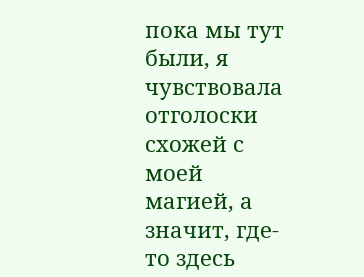пока мы тут были, я чувствовала отголоски схожей с моей магией, а значит, где-то здесь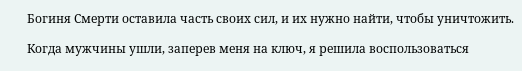Богиня Смерти оставила часть своих сил, и их нужно найти, чтобы уничтожить.

Когда мужчины ушли, заперев меня на ключ, я решила воспользоваться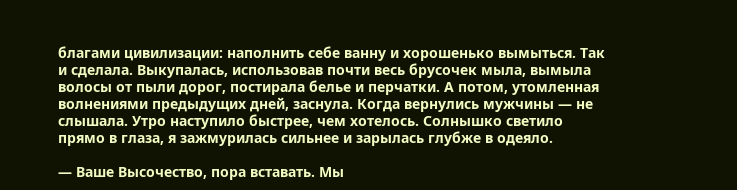благами цивилизации: наполнить себе ванну и хорошенько вымыться. Так и сделала. Выкупалась, использовав почти весь брусочек мыла, вымыла волосы от пыли дорог, постирала белье и перчатки. А потом, утомленная волнениями предыдущих дней, заснула. Когда вернулись мужчины — не слышала. Утро наступило быстрее, чем хотелось. Солнышко светило прямо в глаза, я зажмурилась сильнее и зарылась глубже в одеяло.

— Ваше Высочество, пора вставать. Мы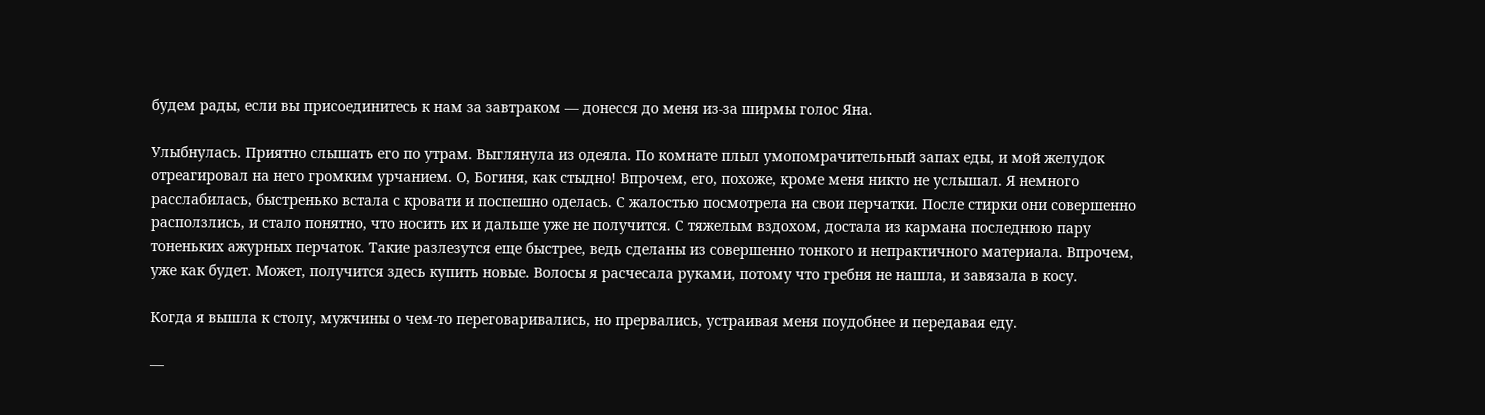будем рады, если вы присоединитесь к нам за завтраком — донесся до меня из-за ширмы голос Яна.

Улыбнулась. Приятно слышать его по утрам. Выглянула из одеяла. По комнате плыл умопомрачительный запах еды, и мой желудок отреагировал на него громким урчанием. О, Богиня, как стыдно! Впрочем, его, похоже, кроме меня никто не услышал. Я немного расслабилась, быстренько встала с кровати и поспешно оделась. С жалостью посмотрела на свои перчатки. После стирки они совершенно расползлись, и стало понятно, что носить их и дальше уже не получится. С тяжелым вздохом, достала из кармана последнюю пару тоненьких ажурных перчаток. Такие разлезутся еще быстрее, ведь сделаны из совершенно тонкого и непрактичного материала. Впрочем, уже как будет. Может, получится здесь купить новые. Волосы я расчесала руками, потому что гребня не нашла, и завязала в косу.

Когда я вышла к столу, мужчины о чем-то переговаривались, но прервались, устраивая меня поудобнее и передавая еду.

—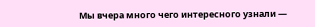Мы вчера много чего интересного узнали —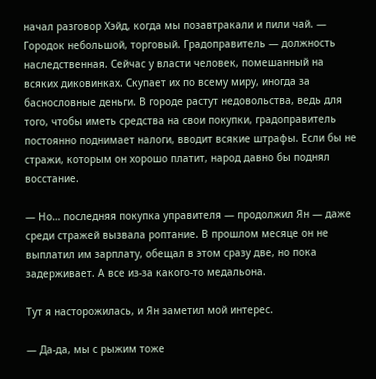начал разговор Хэйд, когда мы позавтракали и пили чай. — Городок небольшой, торговый. Градоправитель — должность наследственная. Сейчас у власти человек, помешанный на всяких диковинках. Скупает их по всему миру, иногда за баснословные деньги. В городе растут недовольства, ведь для того, чтобы иметь средства на свои покупки, градоправитель постоянно поднимает налоги, вводит всякие штрафы. Если бы не стражи, которым он хорошо платит, народ давно бы поднял восстание.

— Но… последняя покупка управителя — продолжил Ян — даже среди стражей вызвала роптание. В прошлом месяце он не выплатил им зарплату, обещал в этом сразу две, но пока задерживает. А все из-за какого-то медальона.

Тут я насторожилась, и Ян заметил мой интерес.

— Да-да, мы с рыжим тоже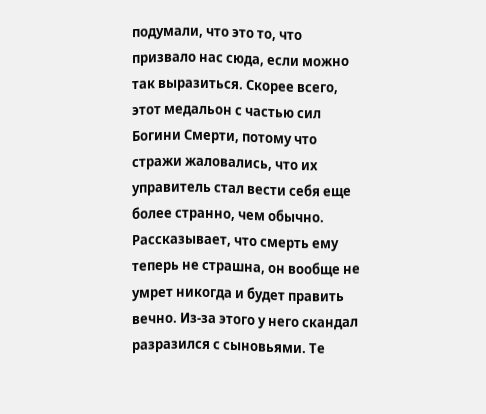подумали, что это то, что призвало нас сюда, если можно так выразиться. Скорее всего, этот медальон с частью сил Богини Смерти, потому что стражи жаловались, что их управитель стал вести себя еще более странно, чем обычно. Рассказывает, что смерть ему теперь не страшна, он вообще не умрет никогда и будет править вечно. Из-за этого у него скандал разразился с сыновьями. Те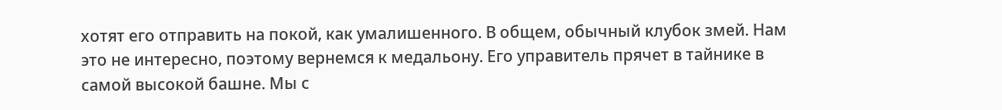хотят его отправить на покой, как умалишенного. В общем, обычный клубок змей. Нам это не интересно, поэтому вернемся к медальону. Его управитель прячет в тайнике в самой высокой башне. Мы с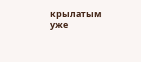крылатым уже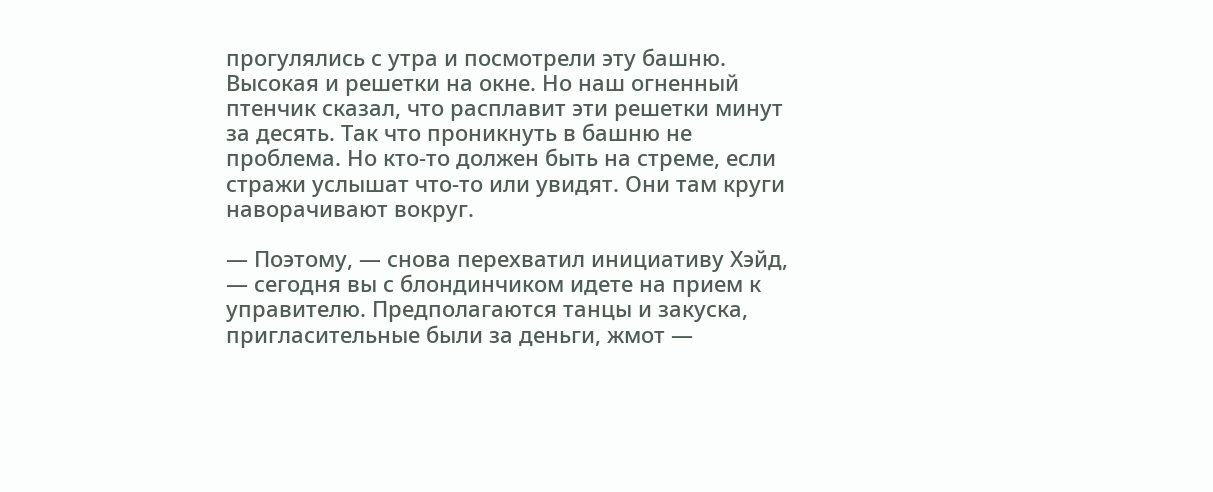прогулялись с утра и посмотрели эту башню. Высокая и решетки на окне. Но наш огненный птенчик сказал, что расплавит эти решетки минут за десять. Так что проникнуть в башню не проблема. Но кто-то должен быть на стреме, если стражи услышат что-то или увидят. Они там круги наворачивают вокруг.

— Поэтому, — снова перехватил инициативу Хэйд, — сегодня вы с блондинчиком идете на прием к управителю. Предполагаются танцы и закуска, пригласительные были за деньги, жмот —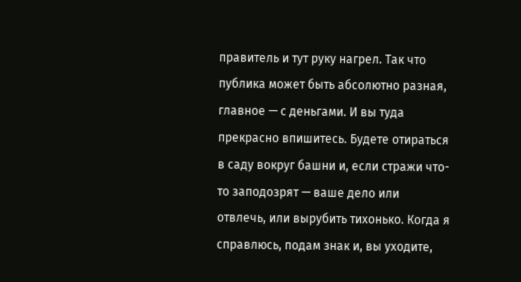правитель и тут руку нагрел. Так что публика может быть абсолютно разная, главное — с деньгами. И вы туда прекрасно впишитесь. Будете отираться в саду вокруг башни и, если стражи что-то заподозрят — ваше дело или отвлечь, или вырубить тихонько. Когда я справлюсь, подам знак и, вы уходите,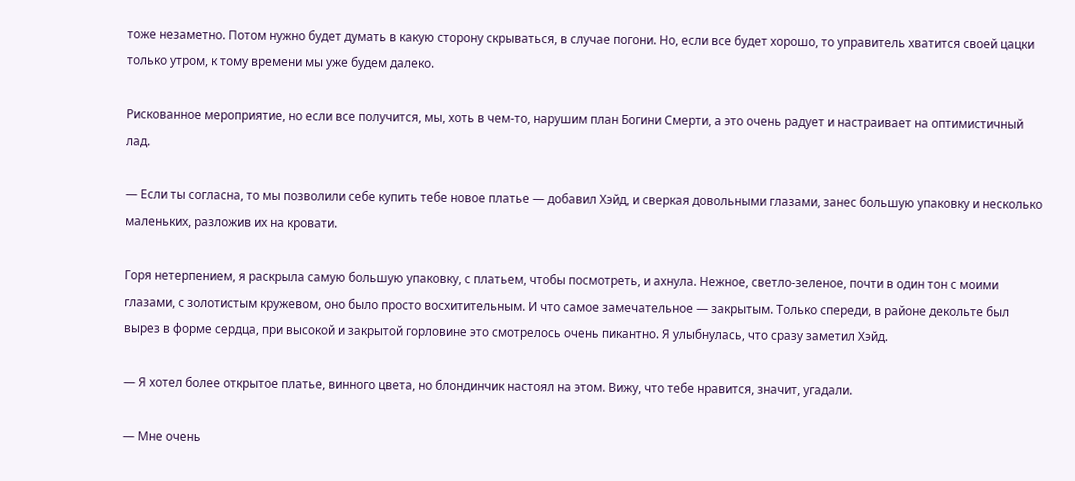тоже незаметно. Потом нужно будет думать в какую сторону скрываться, в случае погони. Но, если все будет хорошо, то управитель хватится своей цацки только утром, к тому времени мы уже будем далеко.

Рискованное мероприятие, но если все получится, мы, хоть в чем-то, нарушим план Богини Смерти, а это очень радует и настраивает на оптимистичный лад.

— Если ты согласна, то мы позволили себе купить тебе новое платье — добавил Хэйд, и сверкая довольными глазами, занес большую упаковку и несколько маленьких, разложив их на кровати.

Горя нетерпением, я раскрыла самую большую упаковку, с платьем, чтобы посмотреть, и ахнула. Нежное, светло-зеленое, почти в один тон с моими глазами, с золотистым кружевом, оно было просто восхитительным. И что самое замечательное — закрытым. Только спереди, в районе декольте был вырез в форме сердца, при высокой и закрытой горловине это смотрелось очень пикантно. Я улыбнулась, что сразу заметил Хэйд.

— Я хотел более открытое платье, винного цвета, но блондинчик настоял на этом. Вижу, что тебе нравится, значит, угадали.

— Мне очень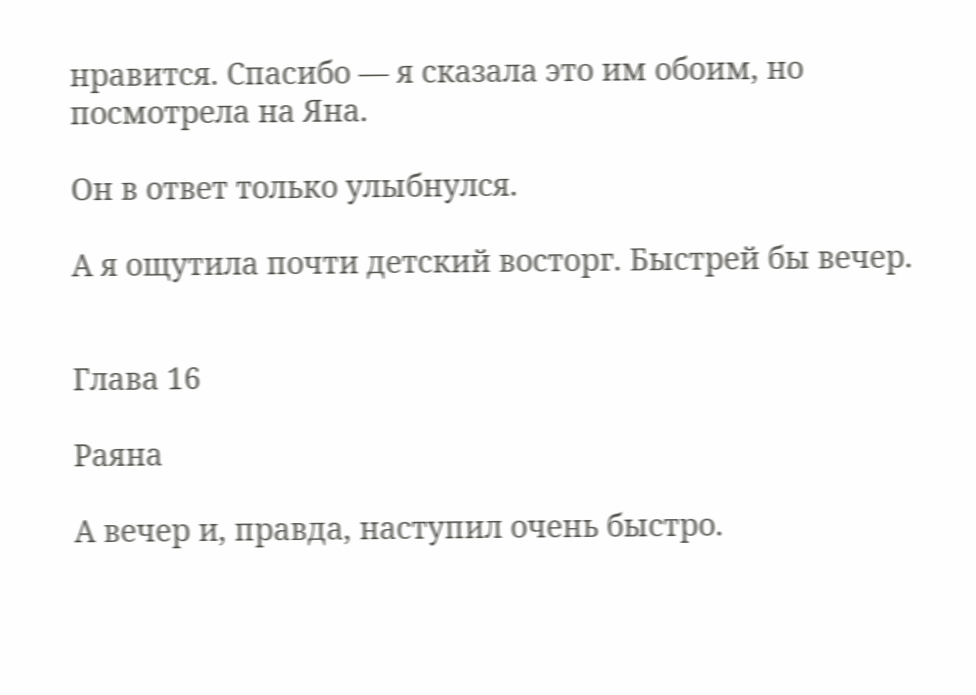нравится. Спасибо — я сказала это им обоим, но посмотрела на Яна.

Он в ответ только улыбнулся.

А я ощутила почти детский восторг. Быстрей бы вечер.


Глава 16

Раяна

А вечер и, правда, наступил очень быстро.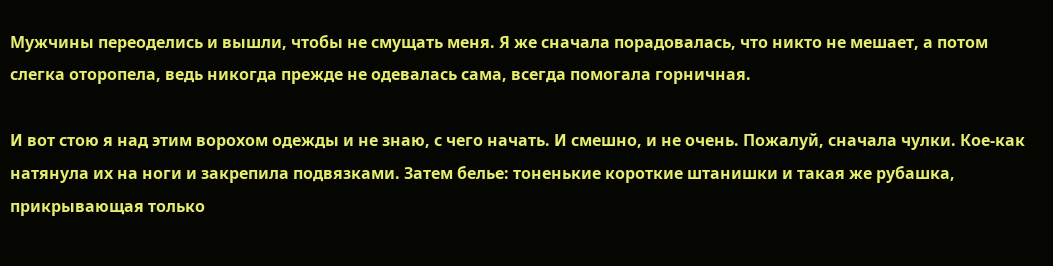Мужчины переоделись и вышли, чтобы не смущать меня. Я же сначала порадовалась, что никто не мешает, а потом слегка оторопела, ведь никогда прежде не одевалась сама, всегда помогала горничная.

И вот стою я над этим ворохом одежды и не знаю, с чего начать. И смешно, и не очень. Пожалуй, сначала чулки. Кое-как натянула их на ноги и закрепила подвязками. Затем белье: тоненькие короткие штанишки и такая же рубашка, прикрывающая только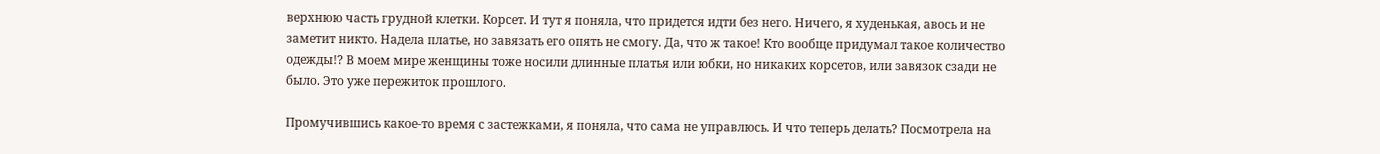верхнюю часть грудной клетки. Корсет. И тут я поняла, что придется идти без него. Ничего, я худенькая, авось и не заметит никто. Надела платье, но завязать его опять не смогу. Да, что ж такое! Кто вообще придумал такое количество одежды!? В моем мире женщины тоже носили длинные платья или юбки, но никаких корсетов, или завязок сзади не было. Это уже пережиток прошлого.

Промучившись какое-то время с застежками, я поняла, что сама не управлюсь. И что теперь делать? Посмотрела на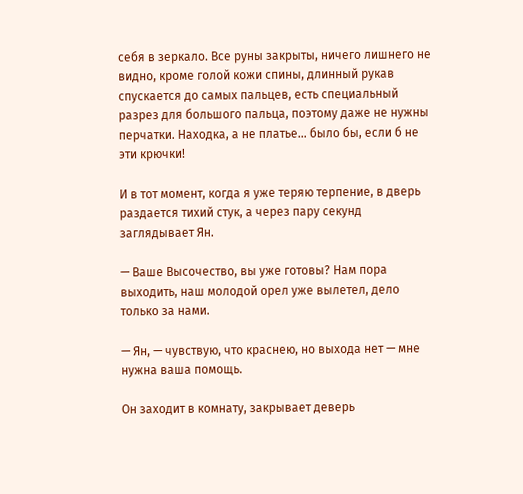себя в зеркало. Все руны закрыты, ничего лишнего не видно, кроме голой кожи спины, длинный рукав спускается до самых пальцев, есть специальный разрез для большого пальца, поэтому даже не нужны перчатки. Находка, а не платье… было бы, если б не эти крючки!

И в тот момент, когда я уже теряю терпение, в дверь раздается тихий стук, а через пару секунд заглядывает Ян.

— Ваше Высочество, вы уже готовы? Нам пора выходить, наш молодой орел уже вылетел, дело только за нами.

— Ян, — чувствую, что краснею, но выхода нет — мне нужна ваша помощь.

Он заходит в комнату, закрывает деверь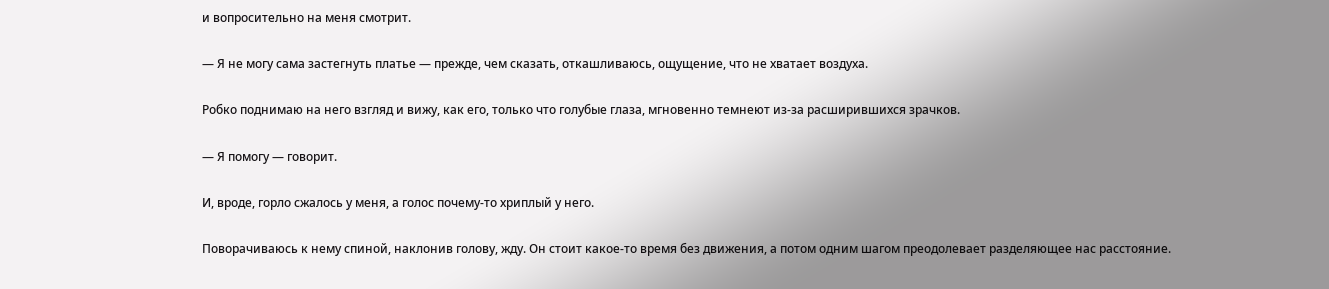и вопросительно на меня смотрит.

— Я не могу сама застегнуть платье — прежде, чем сказать, откашливаюсь, ощущение, что не хватает воздуха.

Робко поднимаю на него взгляд и вижу, как его, только что голубые глаза, мгновенно темнеют из-за расширившихся зрачков.

— Я помогу — говорит.

И, вроде, горло сжалось у меня, а голос почему-то хриплый у него.

Поворачиваюсь к нему спиной, наклонив голову, жду. Он стоит какое-то время без движения, а потом одним шагом преодолевает разделяющее нас расстояние.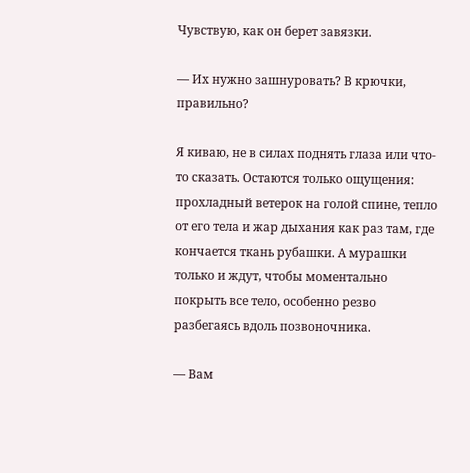Чувствую, как он берет завязки.

— Их нужно зашнуровать? В крючки, правильно?

Я киваю, не в силах поднять глаза или что-то сказать. Остаются только ощущения: прохладный ветерок на голой спине, тепло от его тела и жар дыхания как раз там, где кончается ткань рубашки. А мурашки только и ждут, чтобы моментально покрыть все тело, особенно резво разбегаясь вдоль позвоночника.

— Вам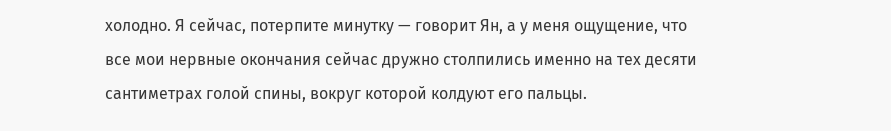холодно. Я сейчас, потерпите минутку — говорит Ян, а у меня ощущение, что все мои нервные окончания сейчас дружно столпились именно на тех десяти сантиметрах голой спины, вокруг которой колдуют его пальцы.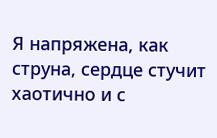Я напряжена, как струна, сердце стучит хаотично и с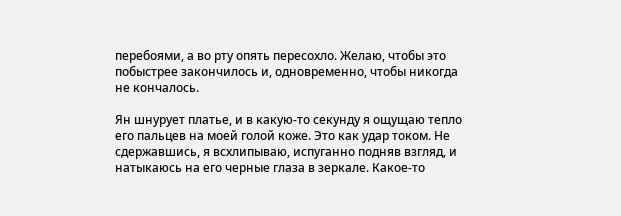перебоями, а во рту опять пересохло. Желаю, чтобы это побыстрее закончилось и, одновременно, чтобы никогда не кончалось.

Ян шнурует платье, и в какую-то секунду я ощущаю тепло его пальцев на моей голой коже. Это как удар током. Не сдержавшись, я всхлипываю, испуганно подняв взгляд, и натыкаюсь на его черные глаза в зеркале. Какое-то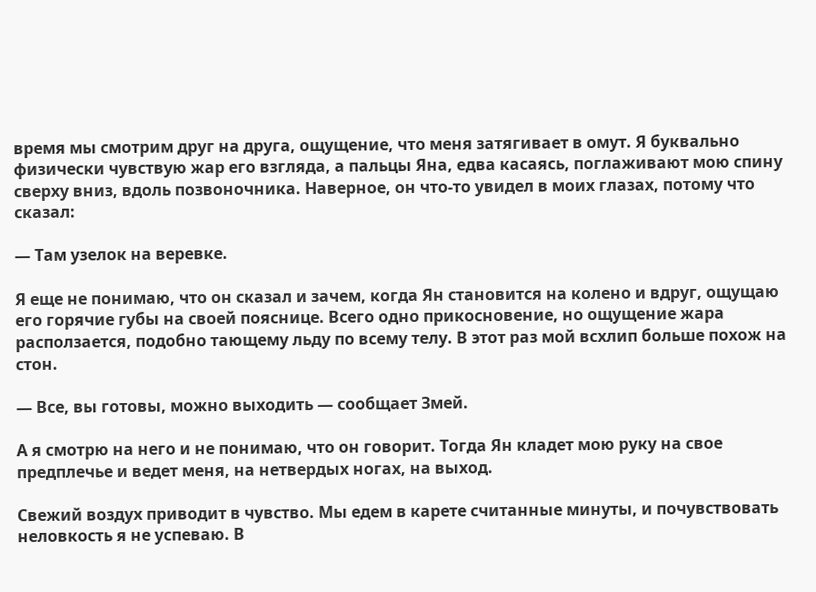время мы смотрим друг на друга, ощущение, что меня затягивает в омут. Я буквально физически чувствую жар его взгляда, а пальцы Яна, едва касаясь, поглаживают мою спину сверху вниз, вдоль позвоночника. Наверное, он что-то увидел в моих глазах, потому что сказал:

— Там узелок на веревке.

Я еще не понимаю, что он сказал и зачем, когда Ян становится на колено и вдруг, ощущаю его горячие губы на своей пояснице. Всего одно прикосновение, но ощущение жара расползается, подобно тающему льду по всему телу. В этот раз мой всхлип больше похож на стон.

— Все, вы готовы, можно выходить — сообщает Змей.

А я смотрю на него и не понимаю, что он говорит. Тогда Ян кладет мою руку на свое предплечье и ведет меня, на нетвердых ногах, на выход.

Свежий воздух приводит в чувство. Мы едем в карете считанные минуты, и почувствовать неловкость я не успеваю. В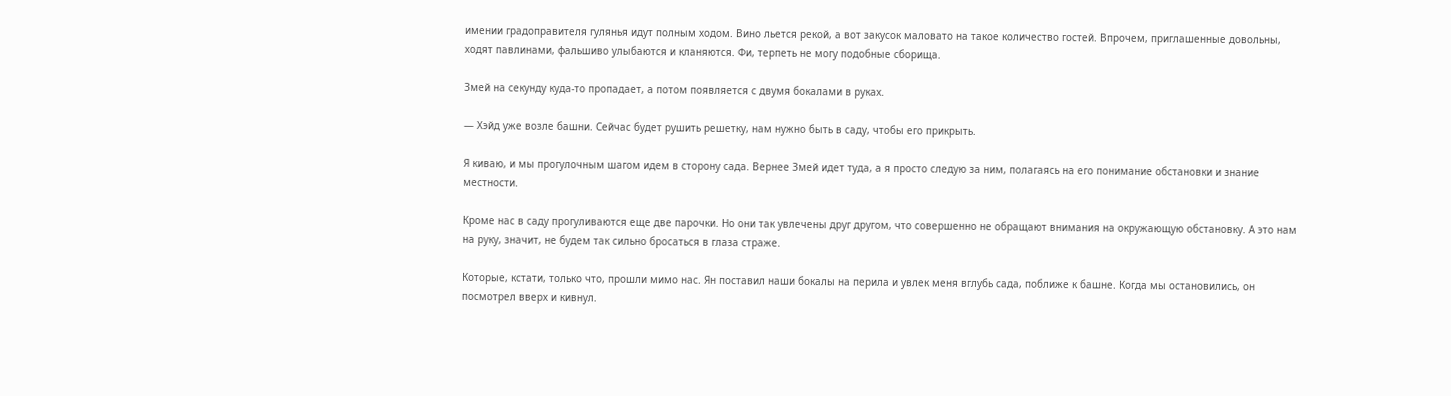имении градоправителя гулянья идут полным ходом. Вино льется рекой, а вот закусок маловато на такое количество гостей. Впрочем, приглашенные довольны, ходят павлинами, фальшиво улыбаются и кланяются. Фи, терпеть не могу подобные сборища.

Змей на секунду куда-то пропадает, а потом появляется с двумя бокалами в руках.

— Хэйд уже возле башни. Сейчас будет рушить решетку, нам нужно быть в саду, чтобы его прикрыть.

Я киваю, и мы прогулочным шагом идем в сторону сада. Вернее Змей идет туда, а я просто следую за ним, полагаясь на его понимание обстановки и знание местности.

Кроме нас в саду прогуливаются еще две парочки. Но они так увлечены друг другом, что совершенно не обращают внимания на окружающую обстановку. А это нам на руку, значит, не будем так сильно бросаться в глаза страже.

Которые, кстати, только что, прошли мимо нас. Ян поставил наши бокалы на перила и увлек меня вглубь сада, поближе к башне. Когда мы остановились, он посмотрел вверх и кивнул.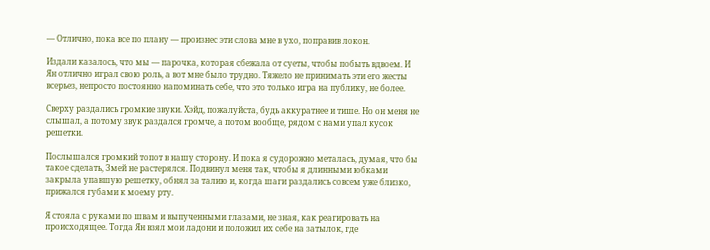— Отлично, пока все по плану — произнес эти слова мне в ухо, поправив локон.

Издали казалось, что мы — парочка, которая сбежала от суеты, чтобы побыть вдвоем. И Ян отлично играл свою роль, а вот мне было трудно. Тяжело не принимать эти его жесты всерьез, непросто постоянно напоминать себе, что это только игра на публику, не более.

Сверху раздались громкие звуки. Хэйд, пожалуйста, будь аккуратнее и тише. Но он меня не слышал, а потому звук раздался громче, а потом вообще, рядом с нами упал кусок решетки.

Послышался громкий топот в нашу сторону. И пока я судорожно металась, думая, что бы такое сделать, Змей не растерялся. Подвинул меня так, чтобы я длинными юбками закрыла упавшую решетку, обнял за талию и, когда шаги раздались совсем уже близко, прижался губами к моему рту.

Я стояла с руками по швам и выпученными глазами, не зная, как реагировать на происходящее. Тогда Ян взял мои ладони и положил их себе на затылок, где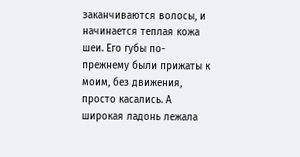заканчиваются волосы, и начинается теплая кожа шеи. Его губы по-прежнему были прижаты к моим, без движения, просто касались. А широкая ладонь лежала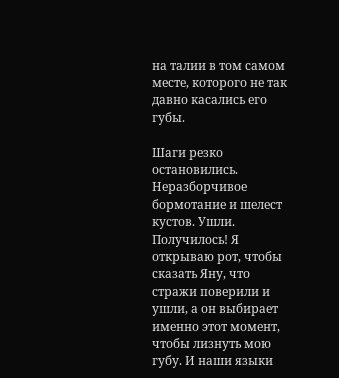на талии в том самом месте, которого не так давно касались его губы.

Шаги резко остановились. Неразборчивое бормотание и шелест кустов. Ушли. Получилось! Я открываю рот, чтобы сказать Яну, что стражи поверили и ушли, а он выбирает именно этот момент, чтобы лизнуть мою губу. И наши языки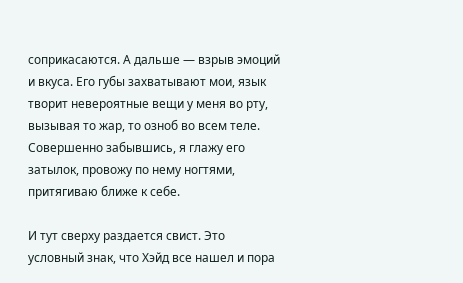соприкасаются. А дальше — взрыв эмоций и вкуса. Его губы захватывают мои, язык творит невероятные вещи у меня во рту, вызывая то жар, то озноб во всем теле. Совершенно забывшись, я глажу его затылок, провожу по нему ногтями, притягиваю ближе к себе.

И тут сверху раздается свист. Это условный знак, что Хэйд все нашел и пора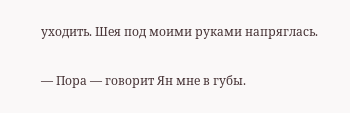уходить. Шея под моими руками напряглась.

— Пора — говорит Ян мне в губы.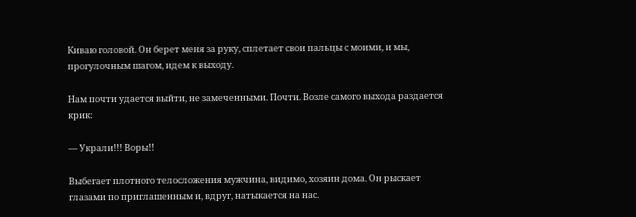Киваю головой. Он берет меня за руку, сплетает свои пальцы с моими, и мы, прогулочным шагом, идем к выходу.

Нам почти удается выйти, не замеченными. Почти. Возле самого выхода раздается крик:

— Украли!!! Воры!!

Выбегает плотного телосложения мужчина, видимо, хозяин дома. Он рыскает глазами по приглашенным и, вдруг, натыкается на нас.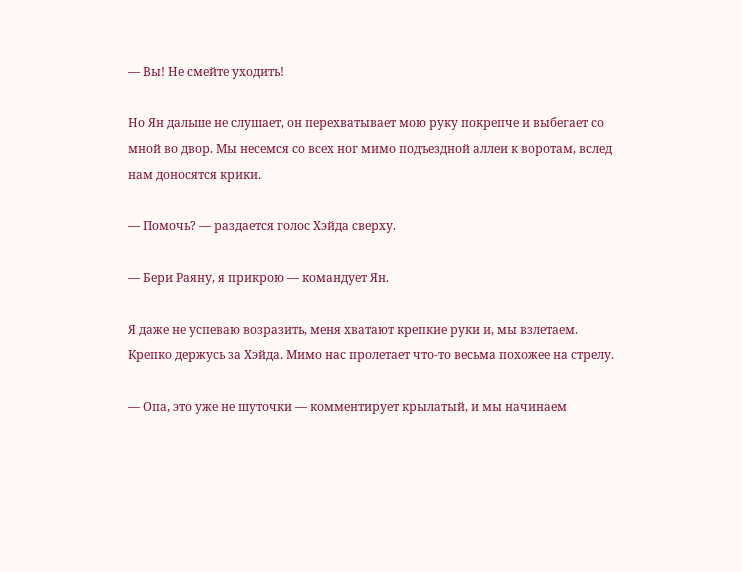— Вы! Не смейте уходить!

Но Ян дальше не слушает, он перехватывает мою руку покрепче и выбегает со мной во двор. Мы несемся со всех ног мимо подъездной аллеи к воротам, вслед нам доносятся крики.

— Помочь? — раздается голос Хэйда сверху.

— Бери Раяну, я прикрою — командует Ян.

Я даже не успеваю возразить, меня хватают крепкие руки и, мы взлетаем. Крепко держусь за Хэйда. Мимо нас пролетает что-то весьма похожее на стрелу.

— Опа, это уже не шуточки — комментирует крылатый, и мы начинаем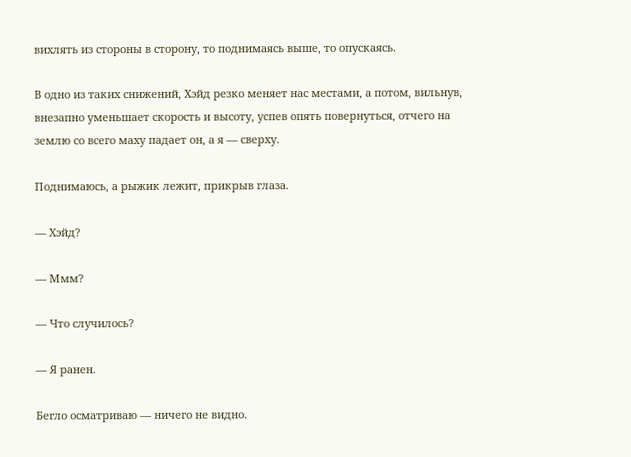вихлять из стороны в сторону, то поднимаясь выше, то опускаясь.

В одно из таких снижений, Хэйд резко меняет нас местами, а потом, вильнув, внезапно уменьшает скорость и высоту, успев опять повернуться, отчего на землю со всего маху падает он, а я — сверху.

Поднимаюсь, а рыжик лежит, прикрыв глаза.

— Хэйд?

— Ммм?

— Что случилось?

— Я ранен.

Бегло осматриваю — ничего не видно.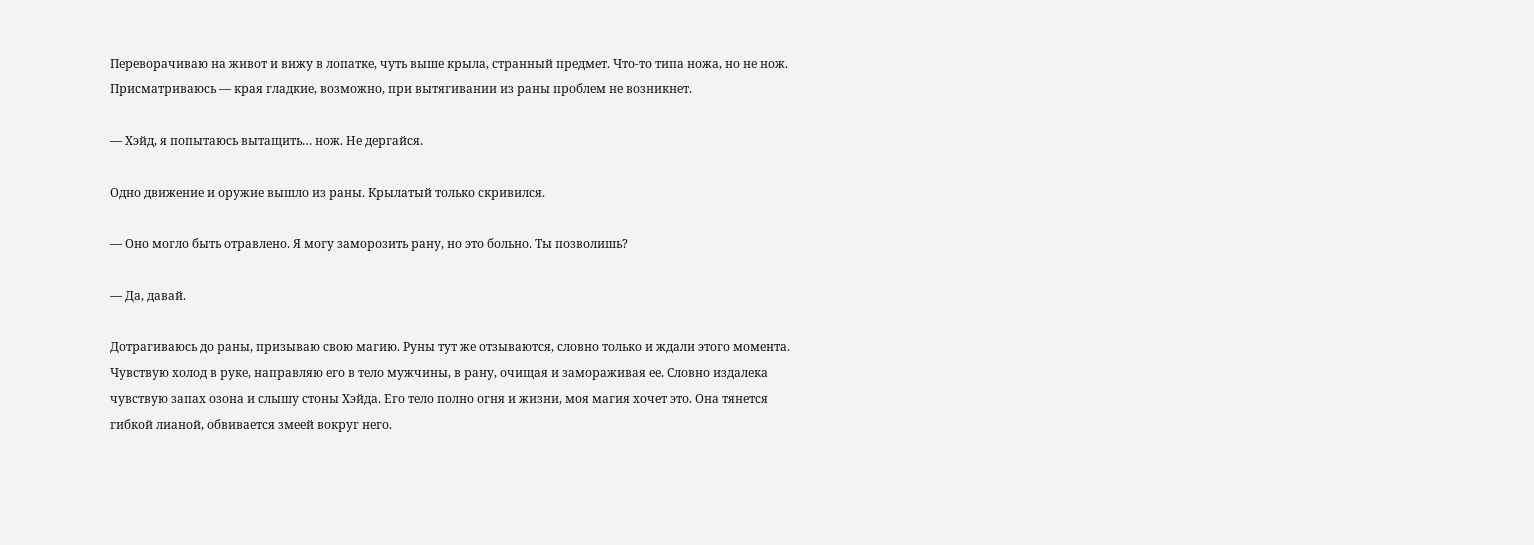Переворачиваю на живот и вижу в лопатке, чуть выше крыла, странный предмет. Что-то типа ножа, но не нож. Присматриваюсь — края гладкие, возможно, при вытягивании из раны проблем не возникнет.

— Хэйд, я попытаюсь вытащить… нож. Не дергайся.

Одно движение и оружие вышло из раны. Крылатый только скривился.

— Оно могло быть отравлено. Я могу заморозить рану, но это больно. Ты позволишь?

— Да, давай.

Дотрагиваюсь до раны, призываю свою магию. Руны тут же отзываются, словно только и ждали этого момента. Чувствую холод в руке, направляю его в тело мужчины, в рану, очищая и замораживая ее. Словно издалека чувствую запах озона и слышу стоны Хэйда. Его тело полно огня и жизни, моя магия хочет это. Она тянется гибкой лианой, обвивается змеей вокруг него.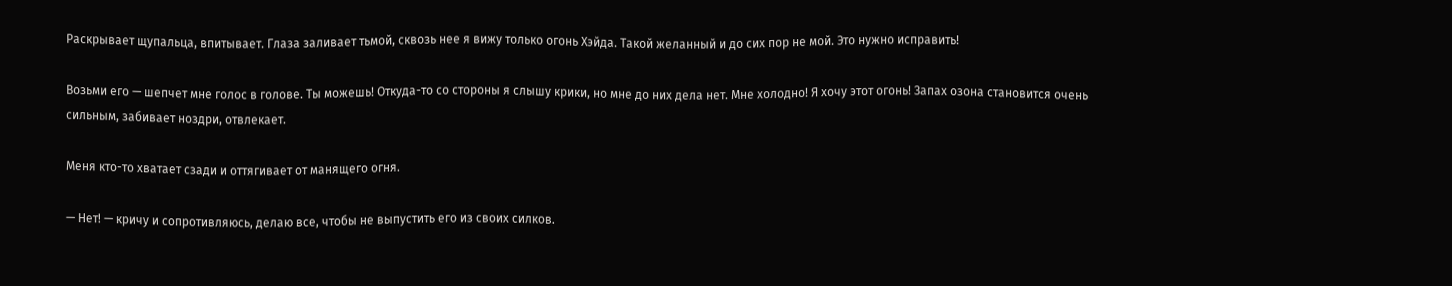Раскрывает щупальца, впитывает. Глаза заливает тьмой, сквозь нее я вижу только огонь Хэйда. Такой желанный и до сих пор не мой. Это нужно исправить!

Возьми его — шепчет мне голос в голове. Ты можешь! Откуда-то со стороны я слышу крики, но мне до них дела нет. Мне холодно! Я хочу этот огонь! Запах озона становится очень сильным, забивает ноздри, отвлекает.

Меня кто-то хватает сзади и оттягивает от манящего огня.

— Нет! — кричу и сопротивляюсь, делаю все, чтобы не выпустить его из своих силков.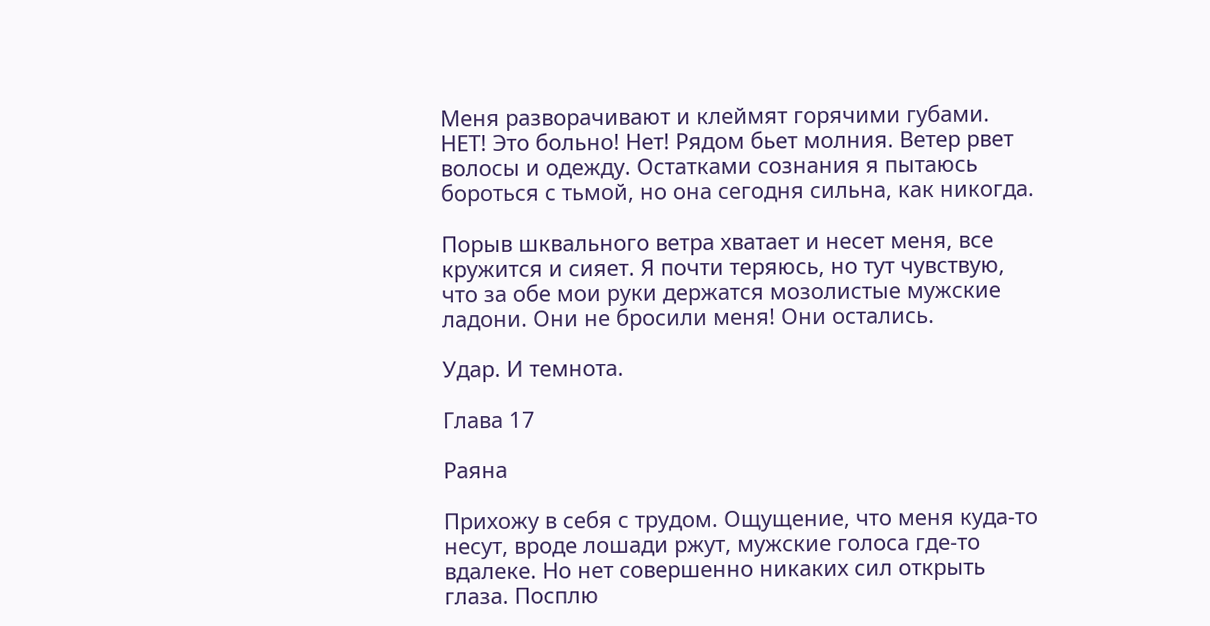Меня разворачивают и клеймят горячими губами. НЕТ! Это больно! Нет! Рядом бьет молния. Ветер рвет волосы и одежду. Остатками сознания я пытаюсь бороться с тьмой, но она сегодня сильна, как никогда.

Порыв шквального ветра хватает и несет меня, все кружится и сияет. Я почти теряюсь, но тут чувствую, что за обе мои руки держатся мозолистые мужские ладони. Они не бросили меня! Они остались.

Удар. И темнота.

Глава 17

Раяна

Прихожу в себя с трудом. Ощущение, что меня куда-то несут, вроде лошади ржут, мужские голоса где-то вдалеке. Но нет совершенно никаких сил открыть глаза. Посплю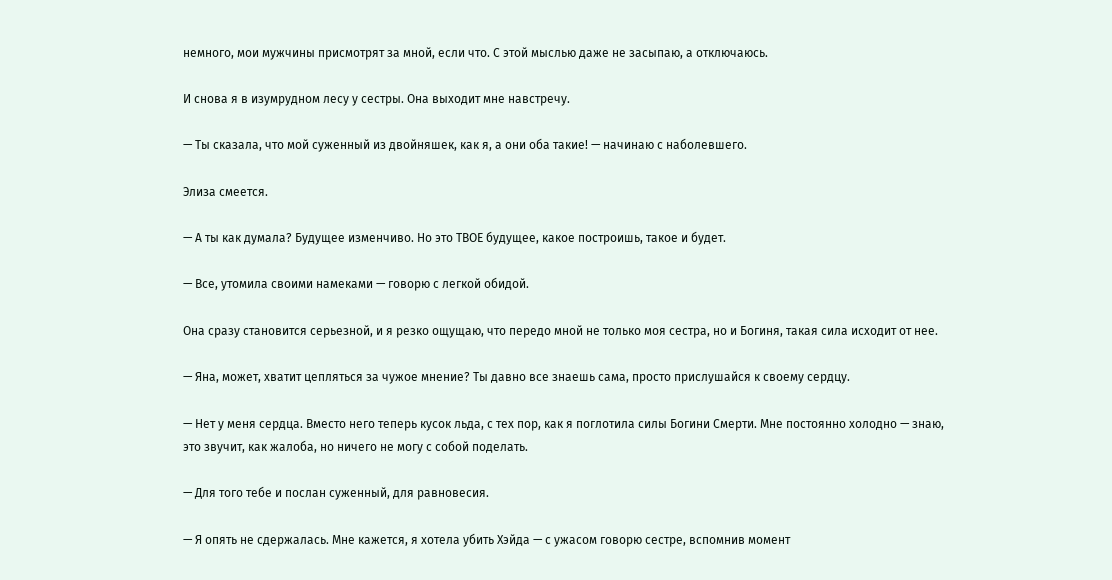немного, мои мужчины присмотрят за мной, если что. С этой мыслью даже не засыпаю, а отключаюсь.

И снова я в изумрудном лесу у сестры. Она выходит мне навстречу.

— Ты сказала, что мой суженный из двойняшек, как я, а они оба такие! — начинаю с наболевшего.

Элиза смеется.

— А ты как думала? Будущее изменчиво. Но это ТВОЕ будущее, какое построишь, такое и будет.

— Все, утомила своими намеками — говорю с легкой обидой.

Она сразу становится серьезной, и я резко ощущаю, что передо мной не только моя сестра, но и Богиня, такая сила исходит от нее.

— Яна, может, хватит цепляться за чужое мнение? Ты давно все знаешь сама, просто прислушайся к своему сердцу.

— Нет у меня сердца. Вместо него теперь кусок льда, с тех пор, как я поглотила силы Богини Смерти. Мне постоянно холодно — знаю, это звучит, как жалоба, но ничего не могу с собой поделать.

— Для того тебе и послан суженный, для равновесия.

— Я опять не сдержалась. Мне кажется, я хотела убить Хэйда — с ужасом говорю сестре, вспомнив момент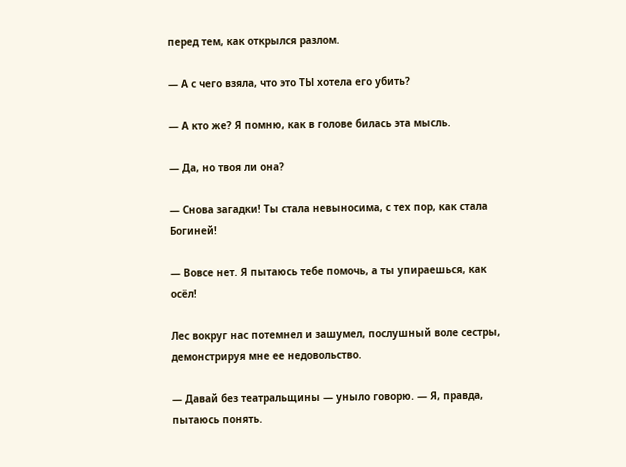перед тем, как открылся разлом.

— А с чего взяла, что это ТЫ хотела его убить?

— А кто же? Я помню, как в голове билась эта мысль.

— Да, но твоя ли она?

— Снова загадки! Ты стала невыносима, с тех пор, как стала Богиней!

— Вовсе нет. Я пытаюсь тебе помочь, а ты упираешься, как осёл!

Лес вокруг нас потемнел и зашумел, послушный воле сестры, демонстрируя мне ее недовольство.

— Давай без театральщины — уныло говорю. — Я, правда, пытаюсь понять.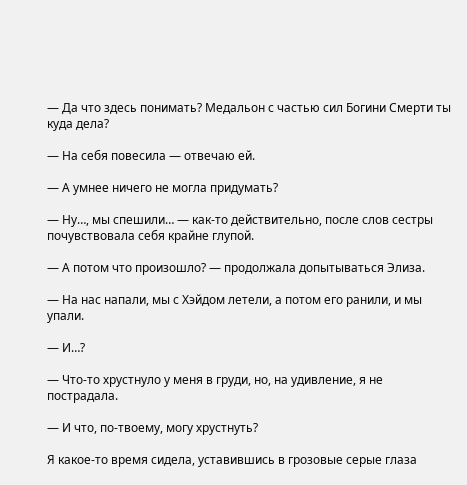— Да что здесь понимать? Медальон с частью сил Богини Смерти ты куда дела?

— На себя повесила — отвечаю ей.

— А умнее ничего не могла придумать?

— Ну…, мы спешили… — как-то действительно, после слов сестры почувствовала себя крайне глупой.

— А потом что произошло? — продолжала допытываться Элиза.

— На нас напали, мы с Хэйдом летели, а потом его ранили, и мы упали.

— И…?

— Что-то хрустнуло у меня в груди, но, на удивление, я не пострадала.

— И что, по-твоему, могу хрустнуть?

Я какое-то время сидела, уставившись в грозовые серые глаза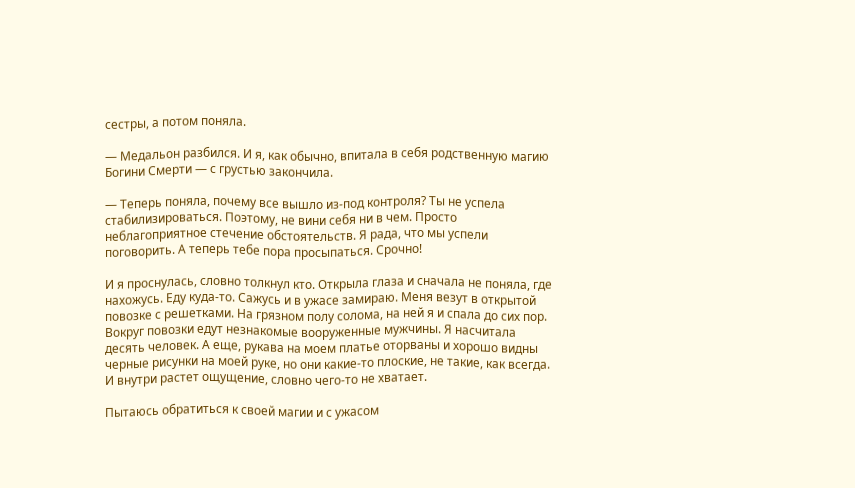сестры, а потом поняла.

— Медальон разбился. И я, как обычно, впитала в себя родственную магию Богини Смерти — с грустью закончила.

— Теперь поняла, почему все вышло из-под контроля? Ты не успела стабилизироваться. Поэтому, не вини себя ни в чем. Просто неблагоприятное стечение обстоятельств. Я рада, что мы успели поговорить. А теперь тебе пора просыпаться. Срочно!

И я проснулась, словно толкнул кто. Открыла глаза и сначала не поняла, где нахожусь. Еду куда-то. Сажусь и в ужасе замираю. Меня везут в открытой повозке с решетками. На грязном полу солома, на ней я и спала до сих пор. Вокруг повозки едут незнакомые вооруженные мужчины. Я насчитала десять человек. А еще, рукава на моем платье оторваны и хорошо видны черные рисунки на моей руке, но они какие-то плоские, не такие, как всегда. И внутри растет ощущение, словно чего-то не хватает.

Пытаюсь обратиться к своей магии и с ужасом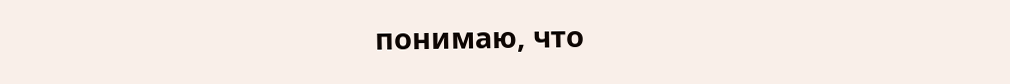понимаю, что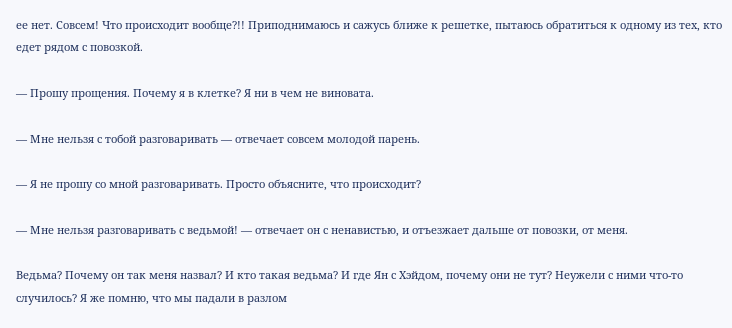ее нет. Совсем! Что происходит вообще?!! Приподнимаюсь и сажусь ближе к решетке, пытаюсь обратиться к одному из тех, кто едет рядом с повозкой.

— Прошу прощения. Почему я в клетке? Я ни в чем не виновата.

— Мне нельзя с тобой разговаривать — отвечает совсем молодой парень.

— Я не прошу со мной разговаривать. Просто объясните, что происходит?

— Мне нельзя разговаривать с ведьмой! — отвечает он с ненавистью, и отъезжает дальше от повозки, от меня.

Ведьма? Почему он так меня назвал? И кто такая ведьма? И где Ян с Хэйдом, почему они не тут? Неужели с ними что-то случилось? Я же помню, что мы падали в разлом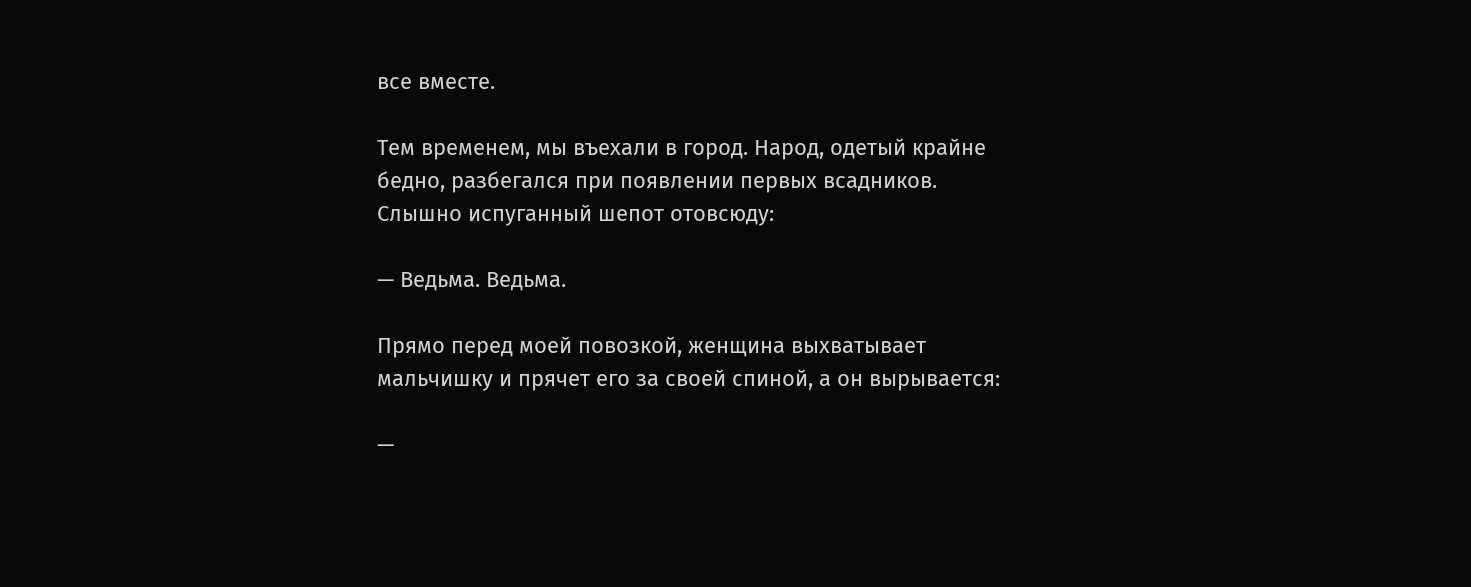все вместе.

Тем временем, мы въехали в город. Народ, одетый крайне бедно, разбегался при появлении первых всадников. Слышно испуганный шепот отовсюду:

— Ведьма. Ведьма.

Прямо перед моей повозкой, женщина выхватывает мальчишку и прячет его за своей спиной, а он вырывается:

—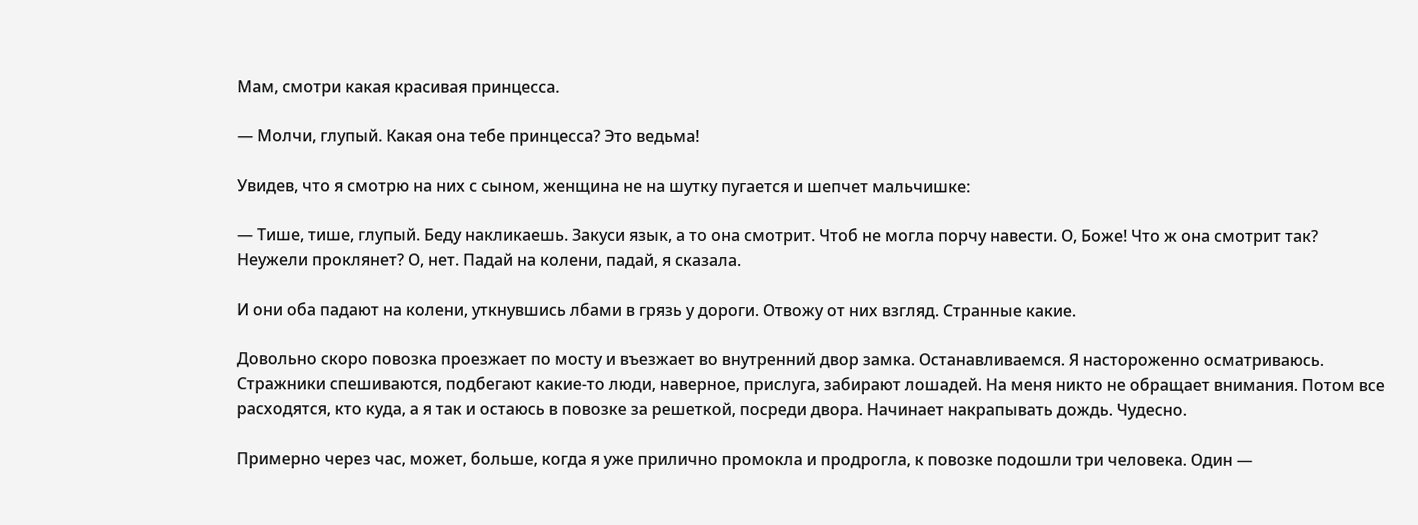Мам, смотри какая красивая принцесса.

— Молчи, глупый. Какая она тебе принцесса? Это ведьма!

Увидев, что я смотрю на них с сыном, женщина не на шутку пугается и шепчет мальчишке:

— Тише, тише, глупый. Беду накликаешь. Закуси язык, а то она смотрит. Чтоб не могла порчу навести. О, Боже! Что ж она смотрит так? Неужели проклянет? О, нет. Падай на колени, падай, я сказала.

И они оба падают на колени, уткнувшись лбами в грязь у дороги. Отвожу от них взгляд. Странные какие.

Довольно скоро повозка проезжает по мосту и въезжает во внутренний двор замка. Останавливаемся. Я настороженно осматриваюсь. Стражники спешиваются, подбегают какие-то люди, наверное, прислуга, забирают лошадей. На меня никто не обращает внимания. Потом все расходятся, кто куда, а я так и остаюсь в повозке за решеткой, посреди двора. Начинает накрапывать дождь. Чудесно.

Примерно через час, может, больше, когда я уже прилично промокла и продрогла, к повозке подошли три человека. Один —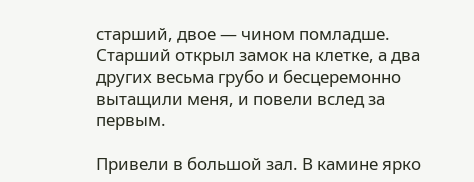старший, двое — чином помладше. Старший открыл замок на клетке, а два других весьма грубо и бесцеремонно вытащили меня, и повели вслед за первым.

Привели в большой зал. В камине ярко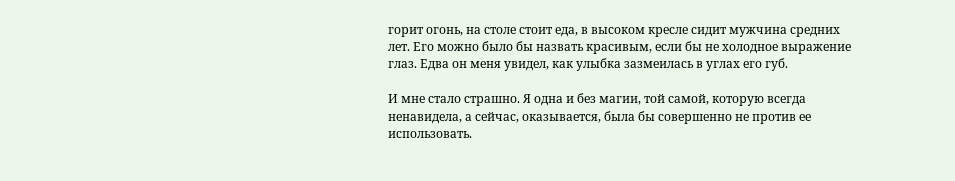горит огонь, на столе стоит еда, в высоком кресле сидит мужчина средних лет. Его можно было бы назвать красивым, если бы не холодное выражение глаз. Едва он меня увидел, как улыбка зазмеилась в углах его губ.

И мне стало страшно. Я одна и без магии, той самой, которую всегда ненавидела, а сейчас, оказывается, была бы совершенно не против ее использовать.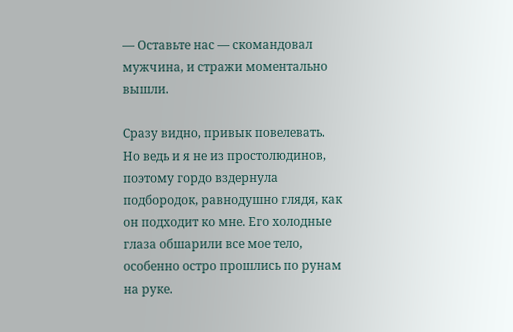— Оставьте нас — скомандовал мужчина, и стражи моментально вышли.

Сразу видно, привык повелевать. Но ведь и я не из простолюдинов, поэтому гордо вздернула подбородок, равнодушно глядя, как он подходит ко мне. Его холодные глаза обшарили все мое тело, особенно остро прошлись по рунам на руке.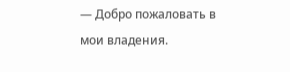— Добро пожаловать в мои владения.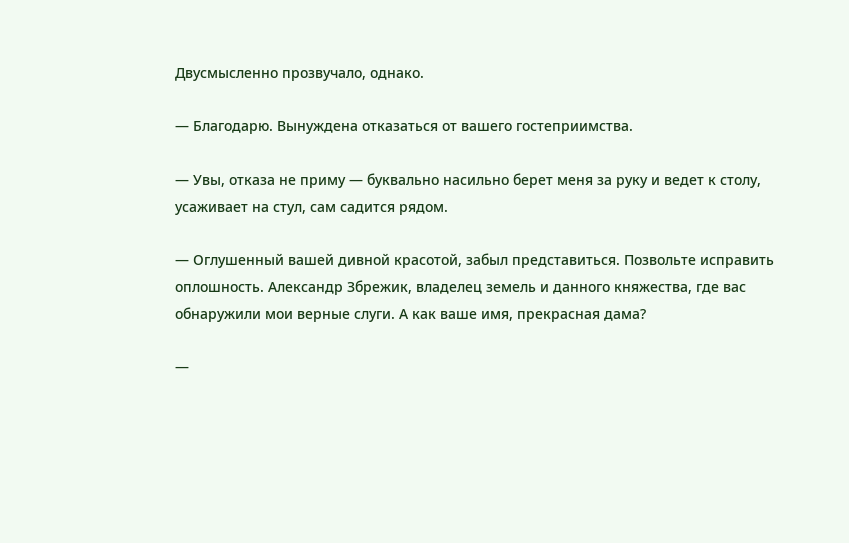Двусмысленно прозвучало, однако.

— Благодарю. Вынуждена отказаться от вашего гостеприимства.

— Увы, отказа не приму — буквально насильно берет меня за руку и ведет к столу, усаживает на стул, сам садится рядом.

— Оглушенный вашей дивной красотой, забыл представиться. Позвольте исправить оплошность. Александр Збрежик, владелец земель и данного княжества, где вас обнаружили мои верные слуги. А как ваше имя, прекрасная дама?

—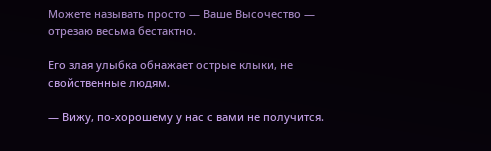Можете называть просто — Ваше Высочество — отрезаю весьма бестактно.

Его злая улыбка обнажает острые клыки, не свойственные людям.

— Вижу, по-хорошему у нас с вами не получится.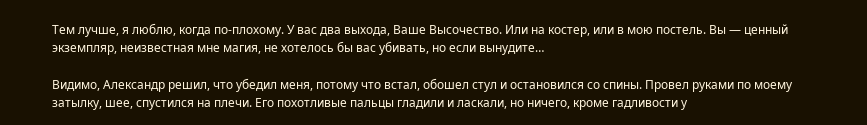Тем лучше, я люблю, когда по-плохому. У вас два выхода, Ваше Высочество. Или на костер, или в мою постель. Вы — ценный экземпляр, неизвестная мне магия, не хотелось бы вас убивать, но если вынудите…

Видимо, Александр решил, что убедил меня, потому что встал, обошел стул и остановился со спины. Провел руками по моему затылку, шее, спустился на плечи. Его похотливые пальцы гладили и ласкали, но ничего, кроме гадливости у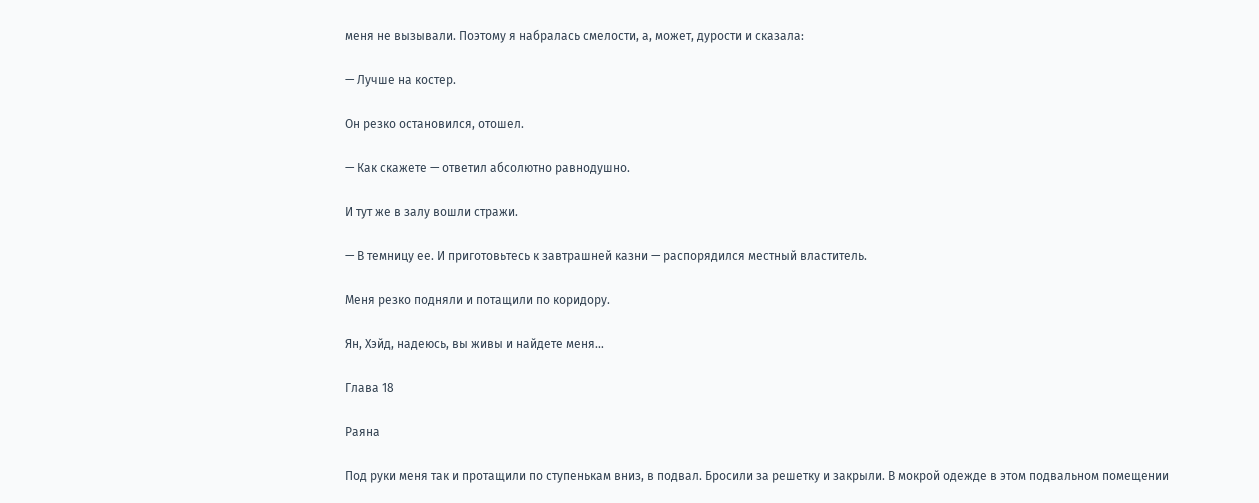меня не вызывали. Поэтому я набралась смелости, а, может, дурости и сказала:

— Лучше на костер.

Он резко остановился, отошел.

— Как скажете — ответил абсолютно равнодушно.

И тут же в залу вошли стражи.

— В темницу ее. И приготовьтесь к завтрашней казни — распорядился местный властитель.

Меня резко подняли и потащили по коридору.

Ян, Хэйд, надеюсь, вы живы и найдете меня…

Глава 18

Раяна

Под руки меня так и протащили по ступенькам вниз, в подвал. Бросили за решетку и закрыли. В мокрой одежде в этом подвальном помещении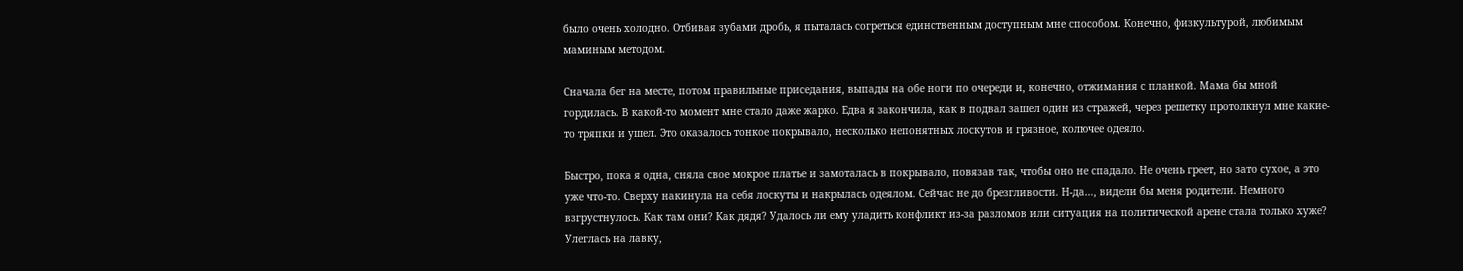было очень холодно. Отбивая зубами дробь, я пыталась согреться единственным доступным мне способом. Конечно, физкультурой, любимым маминым методом.

Сначала бег на месте, потом правильные приседания, выпады на обе ноги по очереди и, конечно, отжимания с планкой. Мама бы мной гордилась. В какой-то момент мне стало даже жарко. Едва я закончила, как в подвал зашел один из стражей, через решетку протолкнул мне какие-то тряпки и ушел. Это оказалось тонкое покрывало, несколько непонятных лоскутов и грязное, колючее одеяло.

Быстро, пока я одна, сняла свое мокрое платье и замоталась в покрывало, повязав так, чтобы оно не спадало. Не очень греет, но зато сухое, а это уже что-то. Сверху накинула на себя лоскуты и накрылась одеялом. Сейчас не до брезгливости. Н-да…, видели бы меня родители. Немного взгрустнулось. Как там они? Как дядя? Удалось ли ему уладить конфликт из-за разломов или ситуация на политической арене стала только хуже? Улеглась на лавку,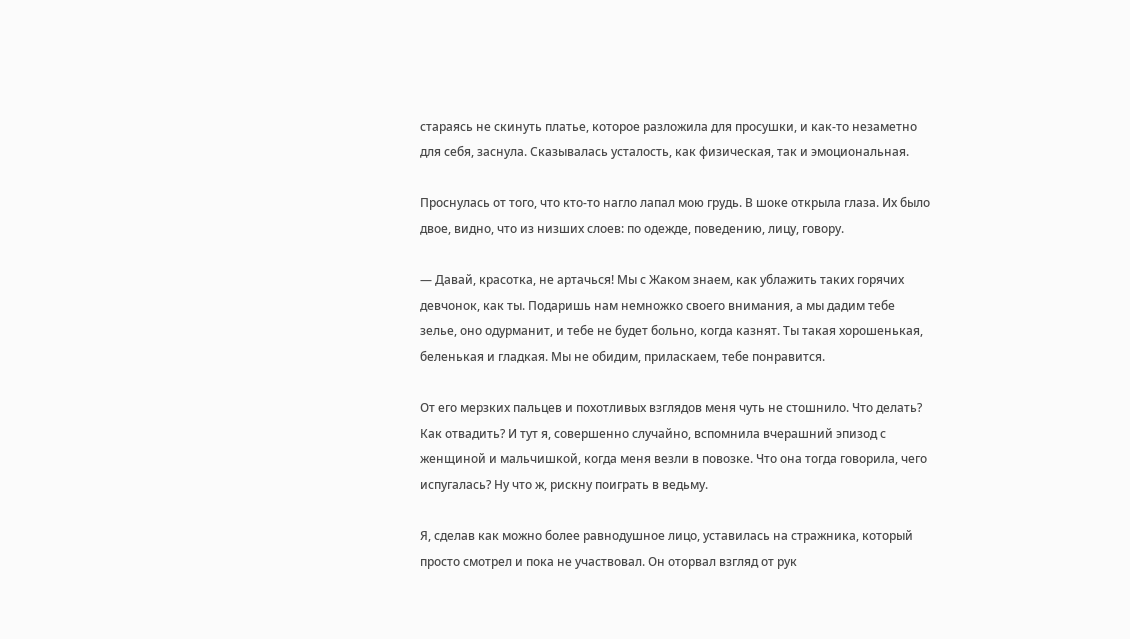стараясь не скинуть платье, которое разложила для просушки, и как-то незаметно для себя, заснула. Сказывалась усталость, как физическая, так и эмоциональная.

Проснулась от того, что кто-то нагло лапал мою грудь. В шоке открыла глаза. Их было двое, видно, что из низших слоев: по одежде, поведению, лицу, говору.

— Давай, красотка, не артачься! Мы с Жаком знаем, как ублажить таких горячих девчонок, как ты. Подаришь нам немножко своего внимания, а мы дадим тебе зелье, оно одурманит, и тебе не будет больно, когда казнят. Ты такая хорошенькая, беленькая и гладкая. Мы не обидим, приласкаем, тебе понравится.

От его мерзких пальцев и похотливых взглядов меня чуть не стошнило. Что делать? Как отвадить? И тут я, совершенно случайно, вспомнила вчерашний эпизод с женщиной и мальчишкой, когда меня везли в повозке. Что она тогда говорила, чего испугалась? Ну что ж, рискну поиграть в ведьму.

Я, сделав как можно более равнодушное лицо, уставилась на стражника, который просто смотрел и пока не участвовал. Он оторвал взгляд от рук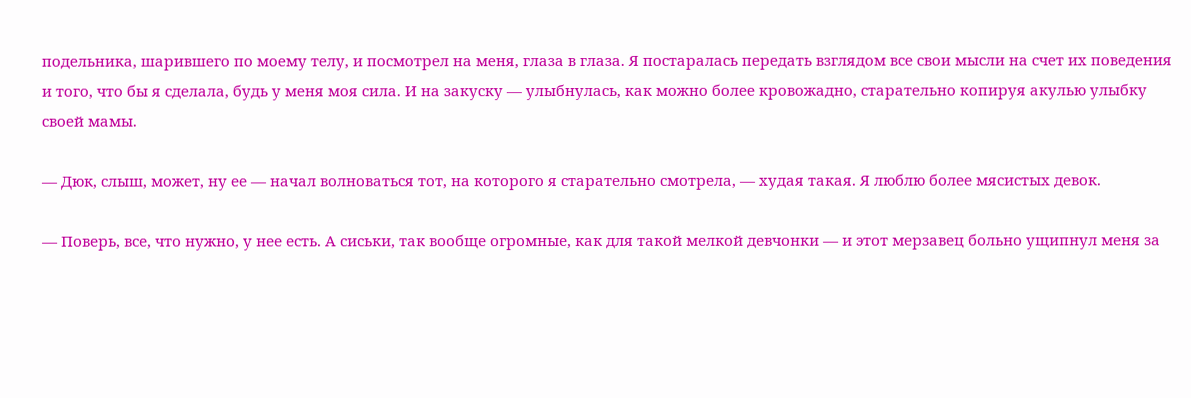подельника, шарившего по моему телу, и посмотрел на меня, глаза в глаза. Я постаралась передать взглядом все свои мысли на счет их поведения и того, что бы я сделала, будь у меня моя сила. И на закуску — улыбнулась, как можно более кровожадно, старательно копируя акулью улыбку своей мамы.

— Дюк, слыш, может, ну ее — начал волноваться тот, на которого я старательно смотрела, — худая такая. Я люблю более мясистых девок.

— Поверь, все, что нужно, у нее есть. А сиськи, так вообще огромные, как для такой мелкой девчонки — и этот мерзавец больно ущипнул меня за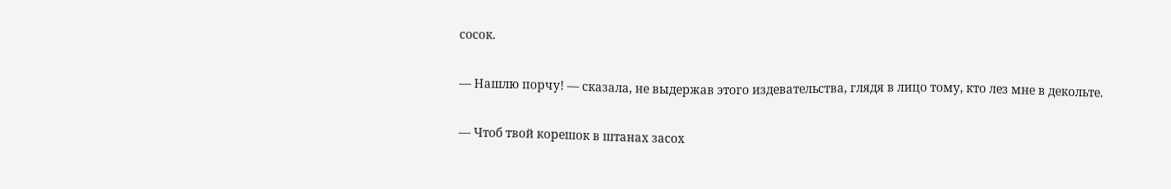сосок.

— Нашлю порчу! — сказала, не выдержав этого издевательства, глядя в лицо тому, кто лез мне в декольте.

— Чтоб твой корешок в штанах засох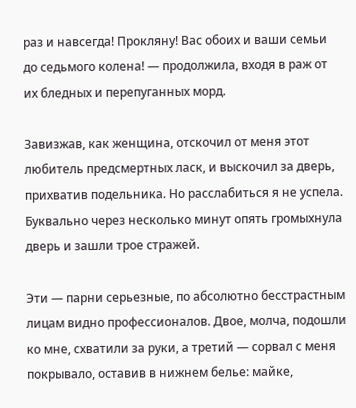раз и навсегда! Прокляну! Вас обоих и ваши семьи до седьмого колена! — продолжила, входя в раж от их бледных и перепуганных морд.

Завизжав, как женщина, отскочил от меня этот любитель предсмертных ласк, и выскочил за дверь, прихватив подельника. Но расслабиться я не успела. Буквально через несколько минут опять громыхнула дверь и зашли трое стражей.

Эти — парни серьезные, по абсолютно бесстрастным лицам видно профессионалов. Двое, молча, подошли ко мне, схватили за руки, а третий — сорвал с меня покрывало, оставив в нижнем белье: майке,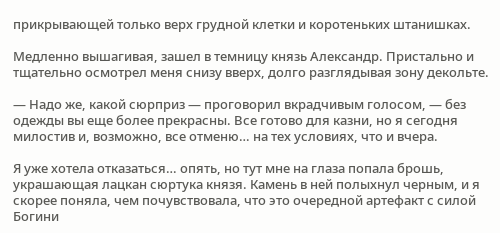прикрывающей только верх грудной клетки и коротеньких штанишках.

Медленно вышагивая, зашел в темницу князь Александр. Пристально и тщательно осмотрел меня снизу вверх, долго разглядывая зону декольте.

— Надо же, какой сюрприз — проговорил вкрадчивым голосом, — без одежды вы еще более прекрасны. Все готово для казни, но я сегодня милостив и, возможно, все отменю… на тех условиях, что и вчера.

Я уже хотела отказаться… опять, но тут мне на глаза попала брошь, украшающая лацкан сюртука князя. Камень в ней полыхнул черным, и я скорее поняла, чем почувствовала, что это очередной артефакт с силой Богини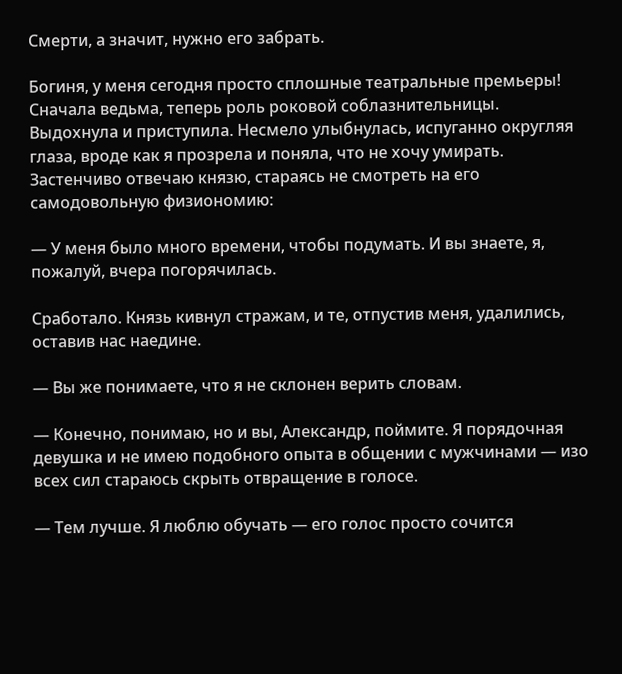Смерти, а значит, нужно его забрать.

Богиня, у меня сегодня просто сплошные театральные премьеры! Сначала ведьма, теперь роль роковой соблазнительницы. Выдохнула и приступила. Несмело улыбнулась, испуганно округляя глаза, вроде как я прозрела и поняла, что не хочу умирать. Застенчиво отвечаю князю, стараясь не смотреть на его самодовольную физиономию:

— У меня было много времени, чтобы подумать. И вы знаете, я, пожалуй, вчера погорячилась.

Сработало. Князь кивнул стражам, и те, отпустив меня, удалились, оставив нас наедине.

— Вы же понимаете, что я не склонен верить словам.

— Конечно, понимаю, но и вы, Александр, поймите. Я порядочная девушка и не имею подобного опыта в общении с мужчинами — изо всех сил стараюсь скрыть отвращение в голосе.

— Тем лучше. Я люблю обучать — его голос просто сочится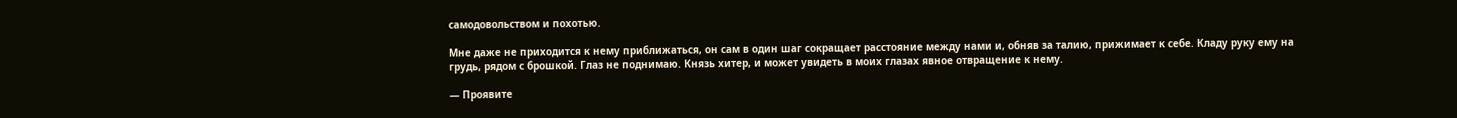самодовольством и похотью.

Мне даже не приходится к нему приближаться, он сам в один шаг сокращает расстояние между нами и, обняв за талию, прижимает к себе. Кладу руку ему на грудь, рядом с брошкой. Глаз не поднимаю. Князь хитер, и может увидеть в моих глазах явное отвращение к нему.

— Проявите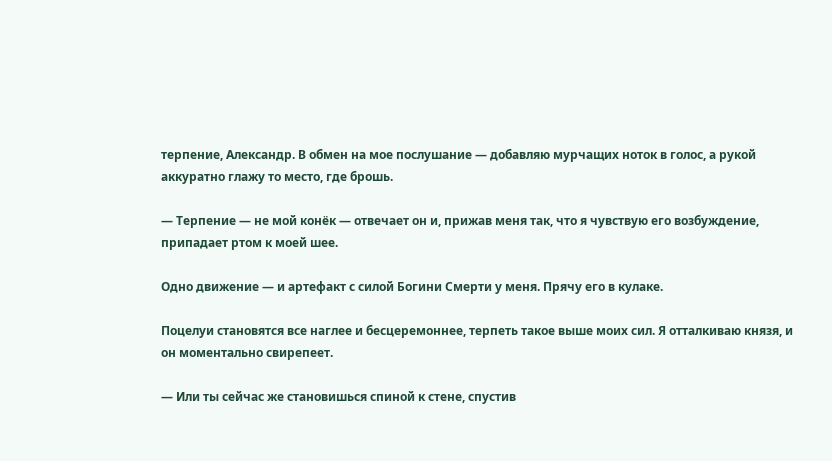терпение, Александр. В обмен на мое послушание — добавляю мурчащих ноток в голос, а рукой аккуратно глажу то место, где брошь.

— Терпение — не мой конёк — отвечает он и, прижав меня так, что я чувствую его возбуждение, припадает ртом к моей шее.

Одно движение — и артефакт с силой Богини Смерти у меня. Прячу его в кулаке.

Поцелуи становятся все наглее и бесцеремоннее, терпеть такое выше моих сил. Я отталкиваю князя, и он моментально свирепеет.

— Или ты сейчас же становишься спиной к стене, спустив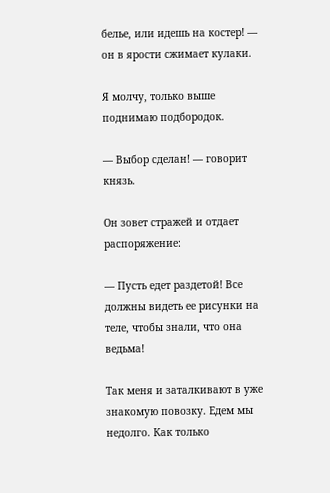белье, или идешь на костер! — он в ярости сжимает кулаки.

Я молчу, только выше поднимаю подбородок.

— Выбор сделан! — говорит князь.

Он зовет стражей и отдает распоряжение:

— Пусть едет раздетой! Все должны видеть ее рисунки на теле, чтобы знали, что она ведьма!

Так меня и заталкивают в уже знакомую повозку. Едем мы недолго. Как только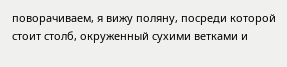поворачиваем, я вижу поляну, посреди которой стоит столб, окруженный сухими ветками и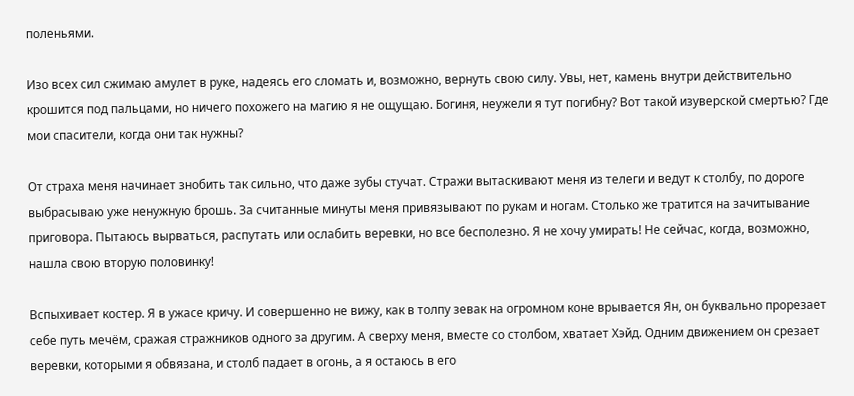поленьями.

Изо всех сил сжимаю амулет в руке, надеясь его сломать и, возможно, вернуть свою силу. Увы, нет, камень внутри действительно крошится под пальцами, но ничего похожего на магию я не ощущаю. Богиня, неужели я тут погибну? Вот такой изуверской смертью? Где мои спасители, когда они так нужны?

От страха меня начинает знобить так сильно, что даже зубы стучат. Стражи вытаскивают меня из телеги и ведут к столбу, по дороге выбрасываю уже ненужную брошь. За считанные минуты меня привязывают по рукам и ногам. Столько же тратится на зачитывание приговора. Пытаюсь вырваться, распутать или ослабить веревки, но все бесполезно. Я не хочу умирать! Не сейчас, когда, возможно, нашла свою вторую половинку!

Вспыхивает костер. Я в ужасе кричу. И совершенно не вижу, как в толпу зевак на огромном коне врывается Ян, он буквально прорезает себе путь мечём, сражая стражников одного за другим. А сверху меня, вместе со столбом, хватает Хэйд. Одним движением он срезает веревки, которыми я обвязана, и столб падает в огонь, а я остаюсь в его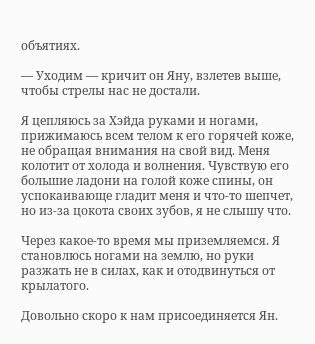объятиях.

— Уходим — кричит он Яну, взлетев выше, чтобы стрелы нас не достали.

Я цепляюсь за Хэйда руками и ногами, прижимаюсь всем телом к его горячей коже, не обращая внимания на свой вид. Меня колотит от холода и волнения. Чувствую его большие ладони на голой коже спины, он успокаивающе гладит меня и что-то шепчет, но из-за цокота своих зубов, я не слышу что.

Через какое-то время мы приземляемся. Я становлюсь ногами на землю, но руки разжать не в силах, как и отодвинуться от крылатого.

Довольно скоро к нам присоединяется Ян.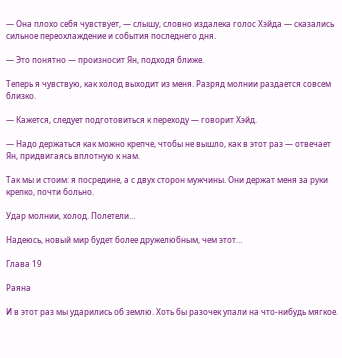— Она плохо себя чувствует, — слышу, словно издалека голос Хэйда — сказались сильное переохлаждение и события последнего дня.

— Это понятно — произносит Ян, подходя ближе.

Теперь я чувствую, как холод выходит из меня. Разряд молнии раздается совсем близко.

— Кажется, следует подготовиться к переходу — говорит Хэйд.

— Надо держаться как можно крепче, чтобы не вышло, как в этот раз — отвечает Ян, придвигаясь вплотную к нам.

Так мы и стоим: я посредине, а с двух сторон мужчины. Они держат меня за руки крепко, почти больно.

Удар молнии, холод. Полетели…

Надеюсь, новый мир будет более дружелюбным, чем этот…

Глава 19

Раяна

И в этот раз мы ударились об землю. Хоть бы разочек упали на что-нибудь мягкое.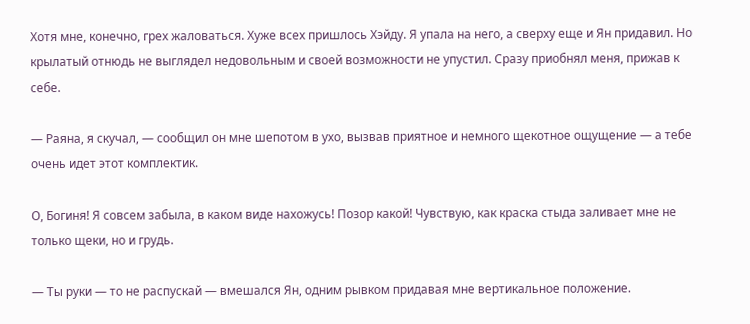Хотя мне, конечно, грех жаловаться. Хуже всех пришлось Хэйду. Я упала на него, а сверху еще и Ян придавил. Но крылатый отнюдь не выглядел недовольным и своей возможности не упустил. Сразу приобнял меня, прижав к себе.

— Раяна, я скучал, — сообщил он мне шепотом в ухо, вызвав приятное и немного щекотное ощущение — а тебе очень идет этот комплектик.

О, Богиня! Я совсем забыла, в каком виде нахожусь! Позор какой! Чувствую, как краска стыда заливает мне не только щеки, но и грудь.

— Ты руки — то не распускай — вмешался Ян, одним рывком придавая мне вертикальное положение.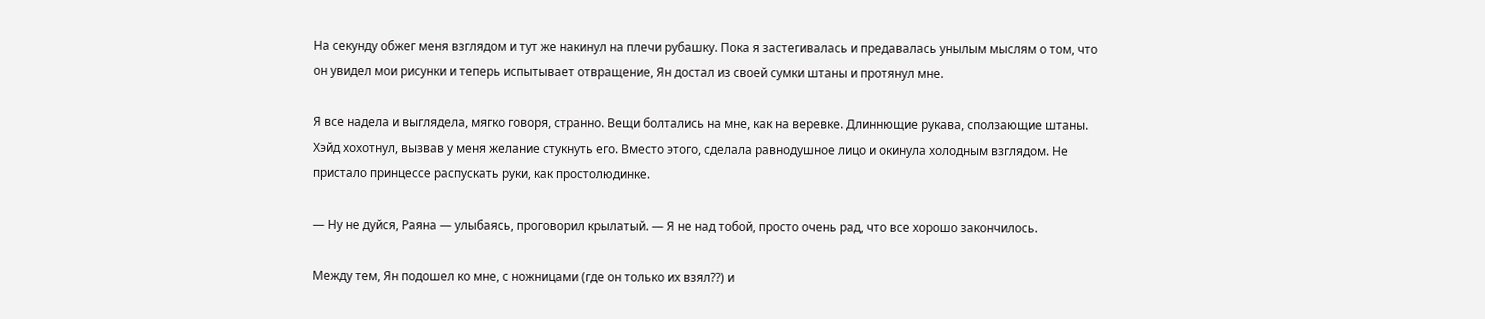На секунду обжег меня взглядом и тут же накинул на плечи рубашку. Пока я застегивалась и предавалась унылым мыслям о том, что он увидел мои рисунки и теперь испытывает отвращение, Ян достал из своей сумки штаны и протянул мне.

Я все надела и выглядела, мягко говоря, странно. Вещи болтались на мне, как на веревке. Длиннющие рукава, сползающие штаны. Хэйд хохотнул, вызвав у меня желание стукнуть его. Вместо этого, сделала равнодушное лицо и окинула холодным взглядом. Не пристало принцессе распускать руки, как простолюдинке.

— Ну не дуйся, Раяна — улыбаясь, проговорил крылатый. — Я не над тобой, просто очень рад, что все хорошо закончилось.

Между тем, Ян подошел ко мне, с ножницами (где он только их взял??) и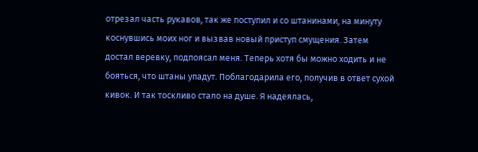отрезал часть рукавов, так же поступил и со штанинами, на минуту коснувшись моих ног и вызвав новый приступ смущения. Затем достал веревку, подпоясал меня. Теперь хотя бы можно ходить и не бояться, что штаны упадут. Поблагодарила его, получив в ответ сухой кивок. И так тоскливо стало на душе. Я надеялась,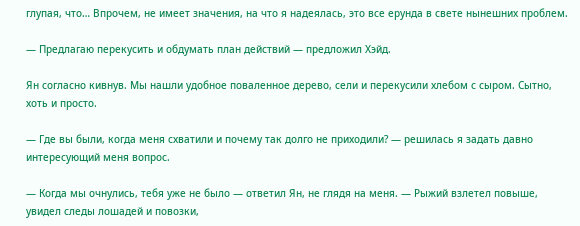глупая, что… Впрочем, не имеет значения, на что я надеялась, это все ерунда в свете нынешних проблем.

— Предлагаю перекусить и обдумать план действий — предложил Хэйд.

Ян согласно кивнув. Мы нашли удобное поваленное дерево, сели и перекусили хлебом с сыром. Сытно, хоть и просто.

— Где вы были, когда меня схватили и почему так долго не приходили? — решилась я задать давно интересующий меня вопрос.

— Когда мы очнулись, тебя уже не было — ответил Ян, не глядя на меня. — Рыжий взлетел повыше, увидел следы лошадей и повозки,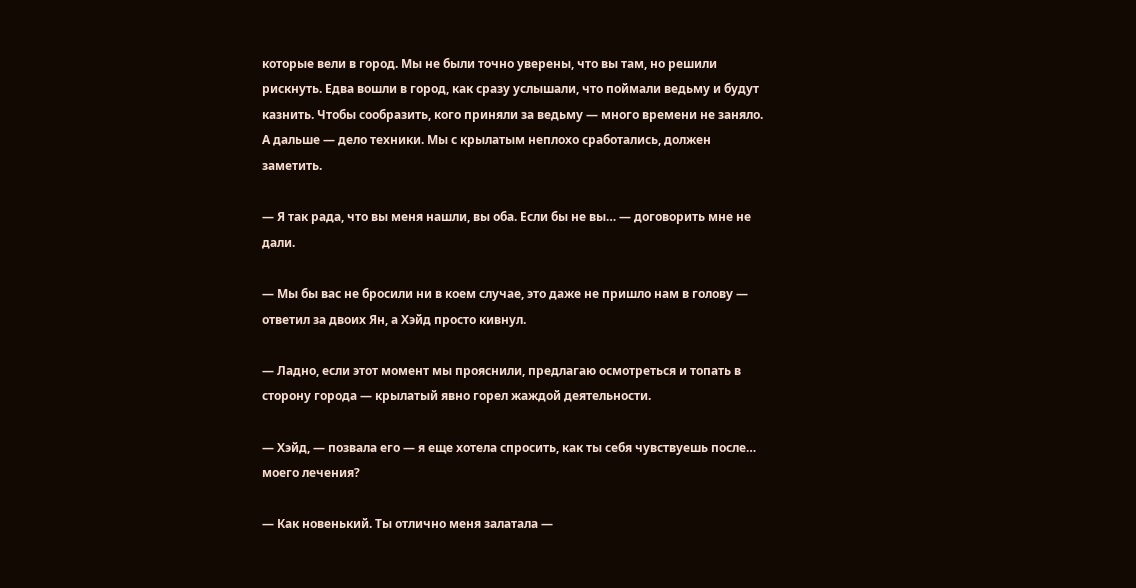которые вели в город. Мы не были точно уверены, что вы там, но решили рискнуть. Едва вошли в город, как сразу услышали, что поймали ведьму и будут казнить. Чтобы сообразить, кого приняли за ведьму — много времени не заняло. А дальше — дело техники. Мы с крылатым неплохо сработались, должен заметить.

— Я так рада, что вы меня нашли, вы оба. Если бы не вы… — договорить мне не дали.

— Мы бы вас не бросили ни в коем случае, это даже не пришло нам в голову — ответил за двоих Ян, а Хэйд просто кивнул.

— Ладно, если этот момент мы прояснили, предлагаю осмотреться и топать в сторону города — крылатый явно горел жаждой деятельности.

— Хэйд, — позвала его — я еще хотела спросить, как ты себя чувствуешь после… моего лечения?

— Как новенький. Ты отлично меня залатала —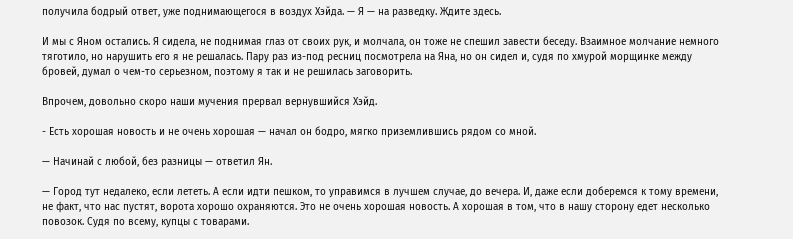получила бодрый ответ, уже поднимающегося в воздух Хэйда. — Я — на разведку. Ждите здесь.

И мы с Яном остались. Я сидела, не поднимая глаз от своих рук, и молчала, он тоже не спешил завести беседу. Взаимное молчание немного тяготило, но нарушить его я не решалась. Пару раз из-под ресниц посмотрела на Яна, но он сидел и, судя по хмурой морщинке между бровей, думал о чем-то серьезном, поэтому я так и не решилась заговорить.

Впрочем, довольно скоро наши мучения прервал вернувшийся Хэйд.

- Есть хорошая новость и не очень хорошая — начал он бодро, мягко приземлившись рядом со мной.

— Начинай с любой, без разницы — ответил Ян.

— Город тут недалеко, если лететь. А если идти пешком, то управимся в лучшем случае, до вечера. И, даже если доберемся к тому времени, не факт, что нас пустят, ворота хорошо охраняются. Это не очень хорошая новость. А хорошая в том, что в нашу сторону едет несколько повозок. Судя по всему, купцы с товарами.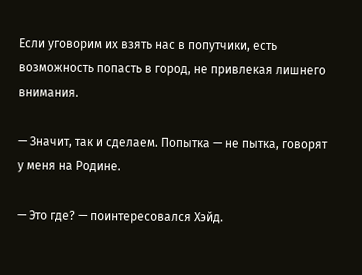Если уговорим их взять нас в попутчики, есть возможность попасть в город, не привлекая лишнего внимания.

— Значит, так и сделаем. Попытка — не пытка, говорят у меня на Родине.

— Это где? — поинтересовался Хэйд.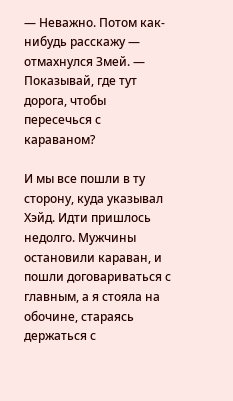— Неважно. Потом как-нибудь расскажу — отмахнулся Змей. — Показывай, где тут дорога, чтобы пересечься с караваном?

И мы все пошли в ту сторону, куда указывал Хэйд. Идти пришлось недолго. Мужчины остановили караван, и пошли договариваться с главным, а я стояла на обочине, стараясь держаться с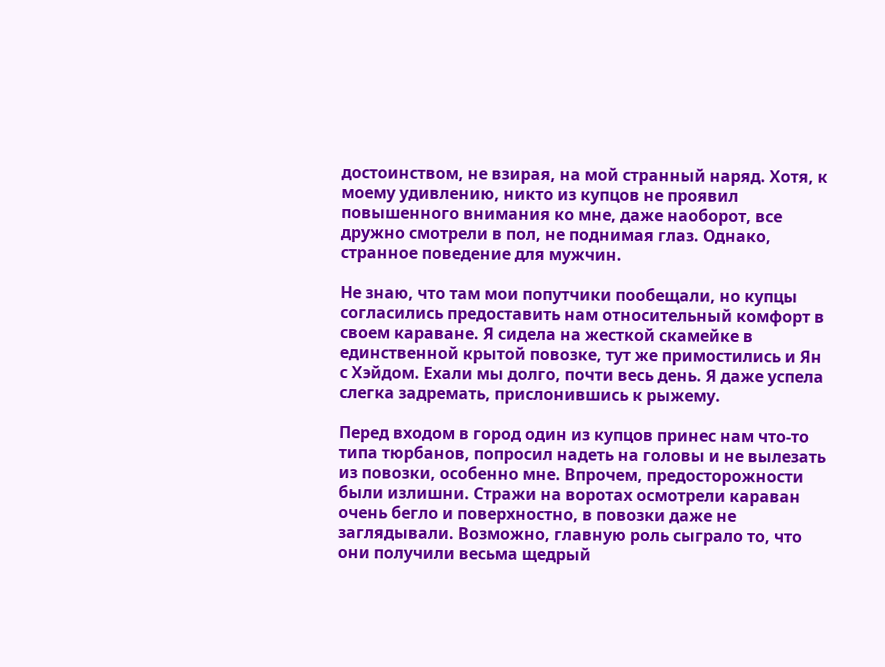достоинством, не взирая, на мой странный наряд. Хотя, к моему удивлению, никто из купцов не проявил повышенного внимания ко мне, даже наоборот, все дружно смотрели в пол, не поднимая глаз. Однако, странное поведение для мужчин.

Не знаю, что там мои попутчики пообещали, но купцы согласились предоставить нам относительный комфорт в своем караване. Я сидела на жесткой скамейке в единственной крытой повозке, тут же примостились и Ян с Хэйдом. Ехали мы долго, почти весь день. Я даже успела слегка задремать, прислонившись к рыжему.

Перед входом в город один из купцов принес нам что-то типа тюрбанов, попросил надеть на головы и не вылезать из повозки, особенно мне. Впрочем, предосторожности были излишни. Стражи на воротах осмотрели караван очень бегло и поверхностно, в повозки даже не заглядывали. Возможно, главную роль сыграло то, что они получили весьма щедрый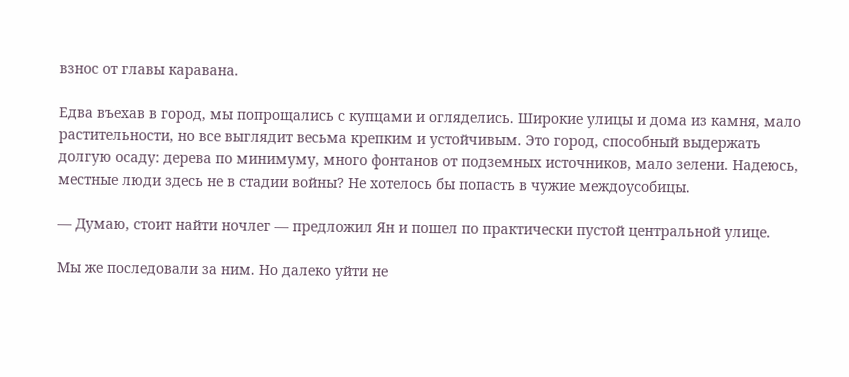взнос от главы каравана.

Едва въехав в город, мы попрощались с купцами и огляделись. Широкие улицы и дома из камня, мало растительности, но все выглядит весьма крепким и устойчивым. Это город, способный выдержать долгую осаду: дерева по минимуму, много фонтанов от подземных источников, мало зелени. Надеюсь, местные люди здесь не в стадии войны? Не хотелось бы попасть в чужие междоусобицы.

— Думаю, стоит найти ночлег — предложил Ян и пошел по практически пустой центральной улице.

Мы же последовали за ним. Но далеко уйти не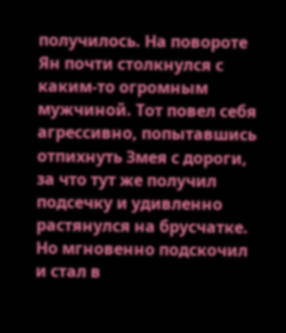получилось. На повороте Ян почти столкнулся с каким-то огромным мужчиной. Тот повел себя агрессивно, попытавшись отпихнуть Змея с дороги, за что тут же получил подсечку и удивленно растянулся на брусчатке. Но мгновенно подскочил и стал в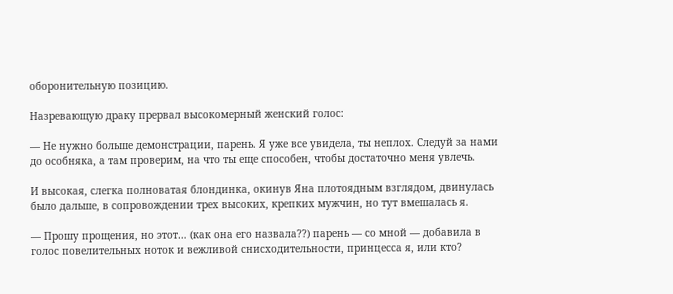оборонительную позицию.

Назревающую драку прервал высокомерный женский голос:

— Не нужно больше демонстрации, парень. Я уже все увидела, ты неплох. Следуй за нами до особняка, а там проверим, на что ты еще способен, чтобы достаточно меня увлечь.

И высокая, слегка полноватая блондинка, окинув Яна плотоядным взглядом, двинулась было дальше, в сопровождении трех высоких, крепких мужчин, но тут вмешалась я.

— Прошу прощения, но этот… (как она его назвала??) парень — со мной — добавила в голос повелительных ноток и вежливой снисходительности, принцесса я, или кто?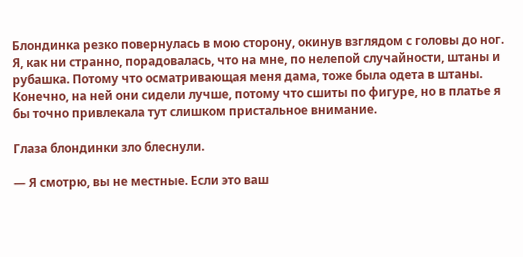Блондинка резко повернулась в мою сторону, окинув взглядом с головы до ног. Я, как ни странно, порадовалась, что на мне, по нелепой случайности, штаны и рубашка. Потому что осматривающая меня дама, тоже была одета в штаны. Конечно, на ней они сидели лучше, потому что сшиты по фигуре, но в платье я бы точно привлекала тут слишком пристальное внимание.

Глаза блондинки зло блеснули.

— Я смотрю, вы не местные. Если это ваш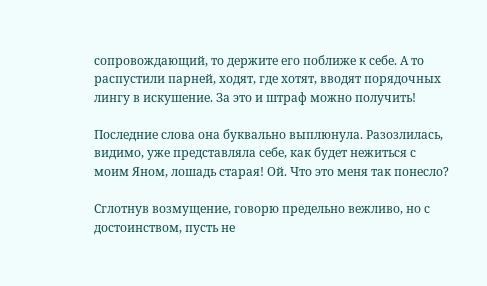сопровождающий, то держите его поближе к себе. А то распустили парней, ходят, где хотят, вводят порядочных лингу в искушение. За это и штраф можно получить!

Последние слова она буквально выплюнула. Разозлилась, видимо, уже представляла себе, как будет нежиться с моим Яном, лошадь старая! Ой. Что это меня так понесло?

Сглотнув возмущение, говорю предельно вежливо, но с достоинством, пусть не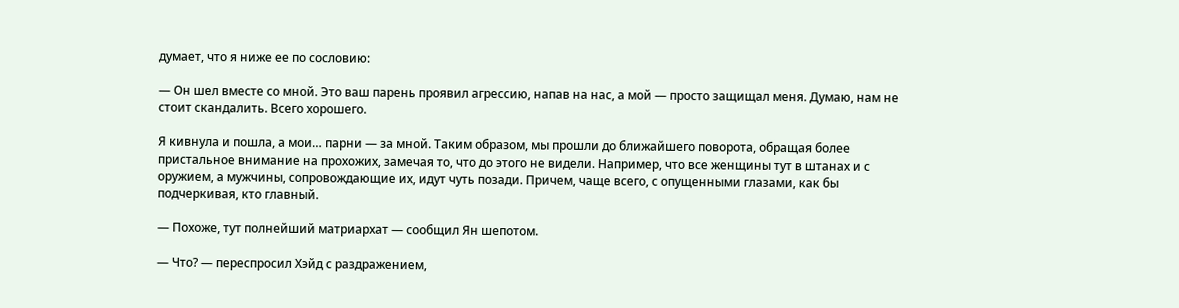думает, что я ниже ее по сословию:

— Он шел вместе со мной. Это ваш парень проявил агрессию, напав на нас, а мой — просто защищал меня. Думаю, нам не стоит скандалить. Всего хорошего.

Я кивнула и пошла, а мои… парни — за мной. Таким образом, мы прошли до ближайшего поворота, обращая более пристальное внимание на прохожих, замечая то, что до этого не видели. Например, что все женщины тут в штанах и с оружием, а мужчины, сопровождающие их, идут чуть позади. Причем, чаще всего, с опущенными глазами, как бы подчеркивая, кто главный.

— Похоже, тут полнейший матриархат — сообщил Ян шепотом.

— Что? — переспросил Хэйд с раздражением,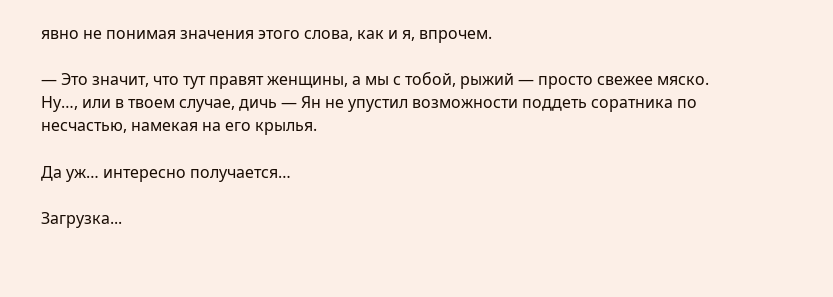явно не понимая значения этого слова, как и я, впрочем.

— Это значит, что тут правят женщины, а мы с тобой, рыжий — просто свежее мяско. Ну…, или в твоем случае, дичь — Ян не упустил возможности поддеть соратника по несчастью, намекая на его крылья.

Да уж… интересно получается…

Загрузка...